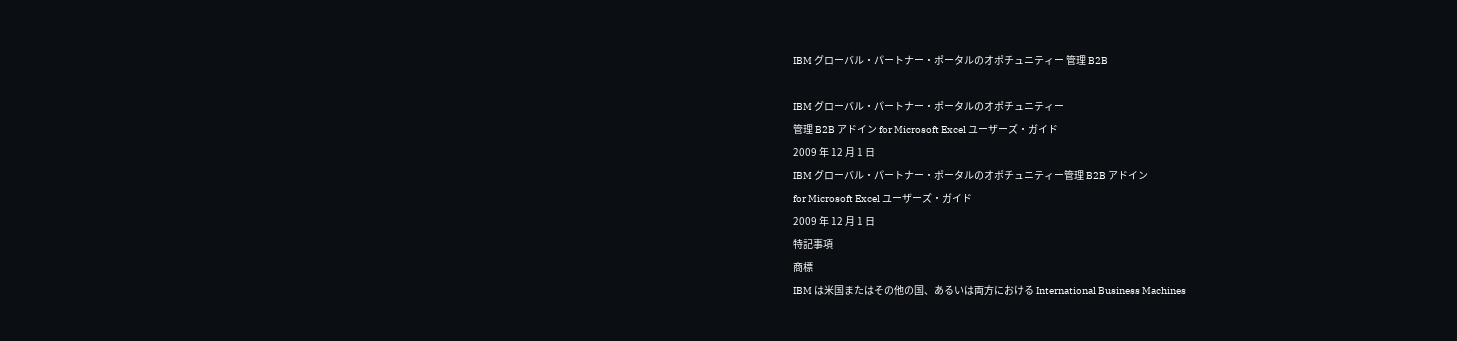IBM グローバル・パートナー・ポータルのオポチュニティー 管理 B2B

IBM グローバル・パートナー・ポータルのオポチュニティー
管理 B2B アドイン for Microsoft Excel ユーザーズ・ガイド
2009 年 12 月 1 日
IBM グローバル・パートナー・ポータルのオポチュニティー管理 B2B アドイン
for Microsoft Excel ユーザーズ・ガイド
2009 年 12 月 1 日
特記事項
商標
IBM は米国またはその他の国、あるいは両方における International Business Machines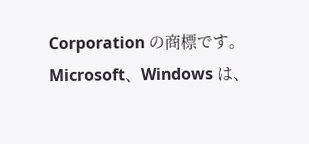Corporation の商標です。
Microsoft、Windows は、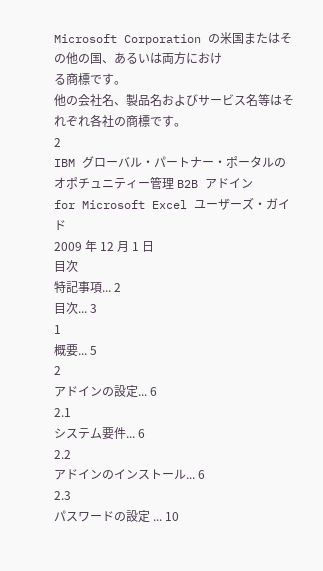Microsoft Corporation の米国またはその他の国、あるいは両方におけ
る商標です。
他の会社名、製品名およびサービス名等はそれぞれ各社の商標です。
2
IBM グローバル・パートナー・ポータルのオポチュニティー管理 B2B アドイン
for Microsoft Excel ユーザーズ・ガイド
2009 年 12 月 1 日
目次
特記事項... 2
目次... 3
1
概要... 5
2
アドインの設定... 6
2.1
システム要件... 6
2.2
アドインのインストール... 6
2.3
パスワードの設定 ... 10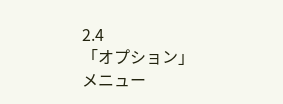2.4
「オプション」メニュー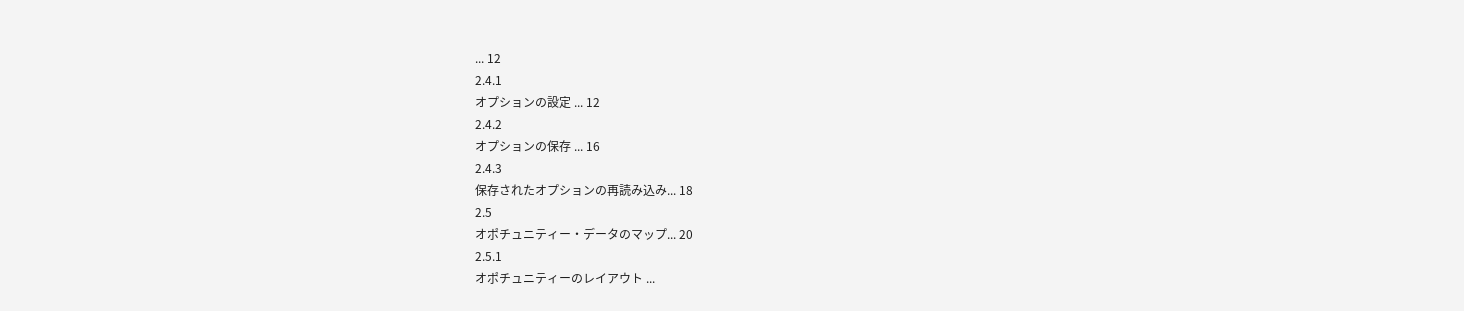... 12
2.4.1
オプションの設定 ... 12
2.4.2
オプションの保存 ... 16
2.4.3
保存されたオプションの再読み込み... 18
2.5
オポチュニティー・データのマップ... 20
2.5.1
オポチュニティーのレイアウト ...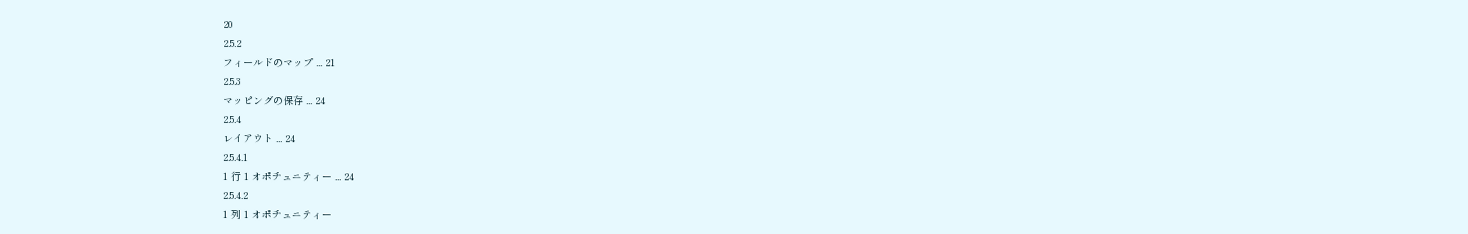20
2.5.2
フィールドのマップ ... 21
2.5.3
マッピングの保存 ... 24
2.5.4
レイアウト ... 24
2.5.4.1
1 行 1 オポチュニティー ... 24
2.5.4.2
1 列 1 オポチュニティー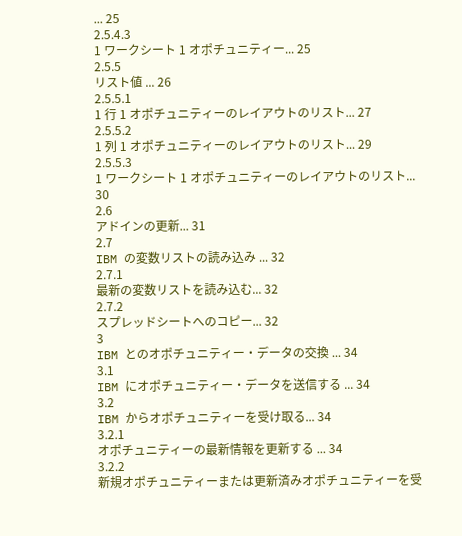... 25
2.5.4.3
1 ワークシート 1 オポチュニティー... 25
2.5.5
リスト値 ... 26
2.5.5.1
1 行 1 オポチュニティーのレイアウトのリスト... 27
2.5.5.2
1 列 1 オポチュニティーのレイアウトのリスト... 29
2.5.5.3
1 ワークシート 1 オポチュニティーのレイアウトのリスト... 30
2.6
アドインの更新... 31
2.7
IBM の変数リストの読み込み ... 32
2.7.1
最新の変数リストを読み込む... 32
2.7.2
スプレッドシートへのコピー... 32
3
IBM とのオポチュニティー・データの交換 ... 34
3.1
IBM にオポチュニティー・データを送信する ... 34
3.2
IBM からオポチュニティーを受け取る... 34
3.2.1
オポチュニティーの最新情報を更新する ... 34
3.2.2
新規オポチュニティーまたは更新済みオポチュニティーを受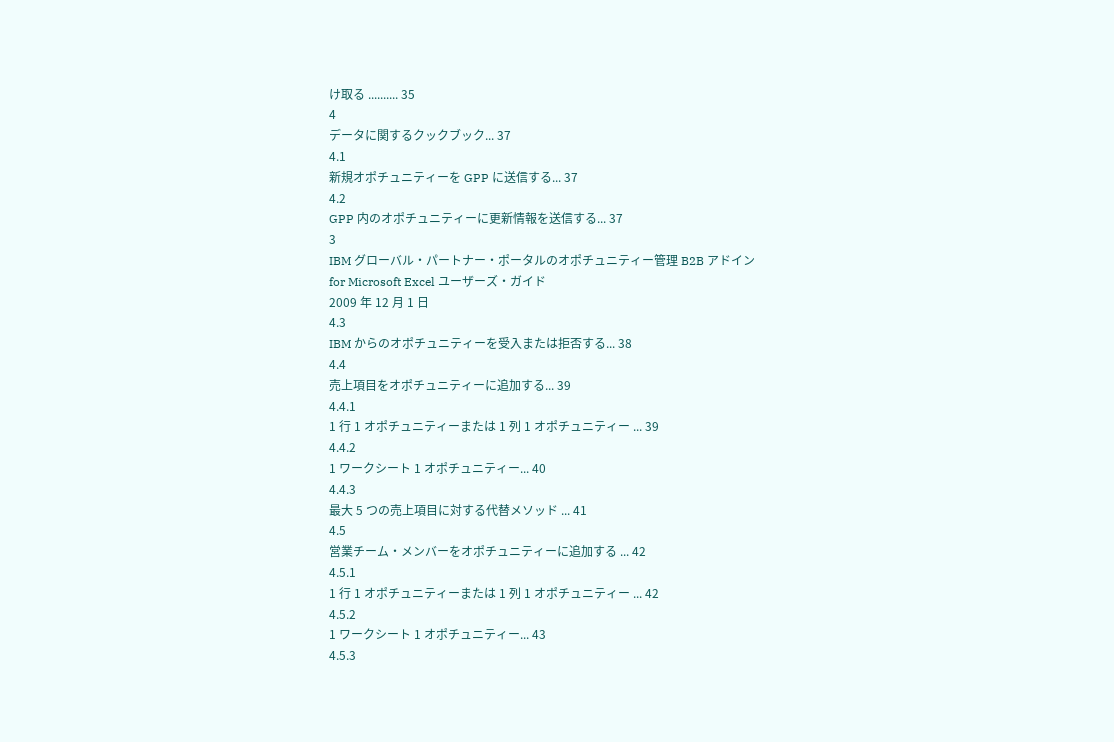け取る .......... 35
4
データに関するクックブック... 37
4.1
新規オポチュニティーを GPP に送信する... 37
4.2
GPP 内のオポチュニティーに更新情報を送信する... 37
3
IBM グローバル・パートナー・ポータルのオポチュニティー管理 B2B アドイン
for Microsoft Excel ユーザーズ・ガイド
2009 年 12 月 1 日
4.3
IBM からのオポチュニティーを受入または拒否する... 38
4.4
売上項目をオポチュニティーに追加する... 39
4.4.1
1 行 1 オポチュニティーまたは 1 列 1 オポチュニティー ... 39
4.4.2
1 ワークシート 1 オポチュニティー... 40
4.4.3
最大 5 つの売上項目に対する代替メソッド ... 41
4.5
営業チーム・メンバーをオポチュニティーに追加する ... 42
4.5.1
1 行 1 オポチュニティーまたは 1 列 1 オポチュニティー ... 42
4.5.2
1 ワークシート 1 オポチュニティー... 43
4.5.3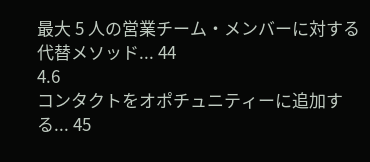最大 5 人の営業チーム・メンバーに対する代替メソッド... 44
4.6
コンタクトをオポチュニティーに追加する... 45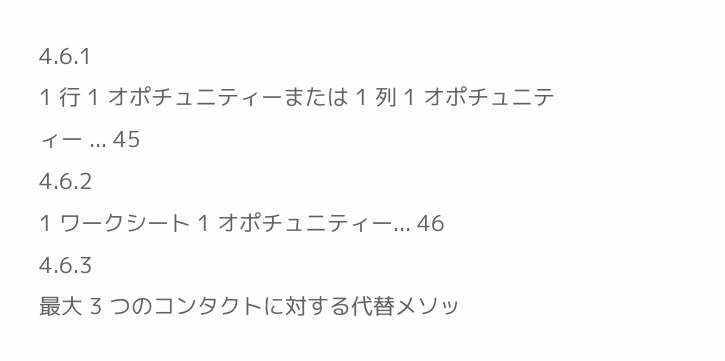4.6.1
1 行 1 オポチュニティーまたは 1 列 1 オポチュニティー ... 45
4.6.2
1 ワークシート 1 オポチュニティー... 46
4.6.3
最大 3 つのコンタクトに対する代替メソッ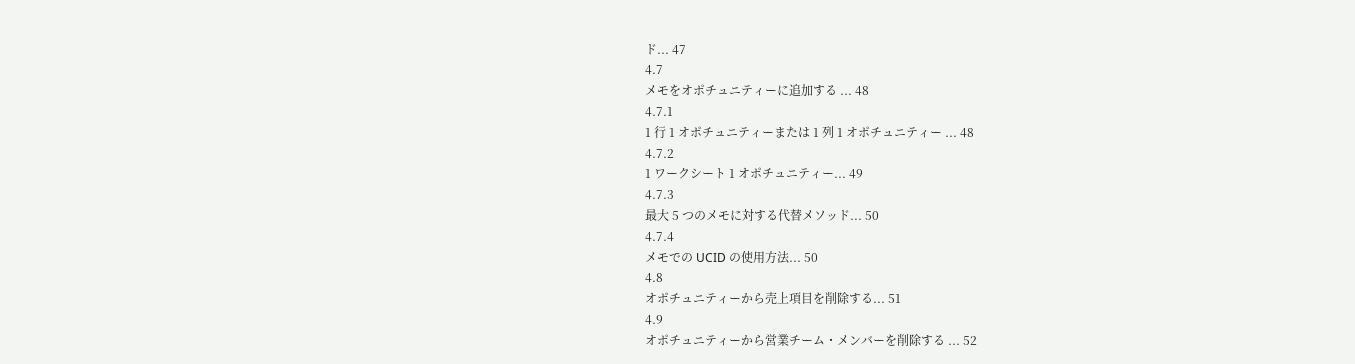ド... 47
4.7
メモをオポチュニティーに追加する ... 48
4.7.1
1 行 1 オポチュニティーまたは 1 列 1 オポチュニティー ... 48
4.7.2
1 ワークシート 1 オポチュニティー... 49
4.7.3
最大 5 つのメモに対する代替メソッド... 50
4.7.4
メモでの UCID の使用方法... 50
4.8
オポチュニティーから売上項目を削除する... 51
4.9
オポチュニティーから営業チーム・メンバーを削除する ... 52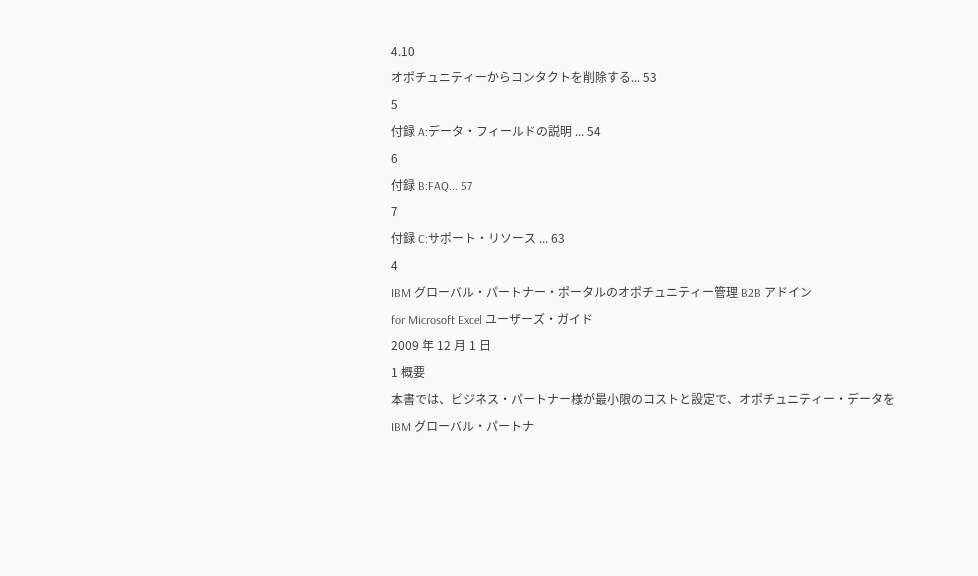4.10
オポチュニティーからコンタクトを削除する... 53
5
付録 A:データ・フィールドの説明 ... 54
6
付録 B:FAQ... 57
7
付録 C:サポート・リソース ... 63
4
IBM グローバル・パートナー・ポータルのオポチュニティー管理 B2B アドイン
for Microsoft Excel ユーザーズ・ガイド
2009 年 12 月 1 日
1 概要
本書では、ビジネス・パートナー様が最小限のコストと設定で、オポチュニティー・データを
IBM グローバル・パートナ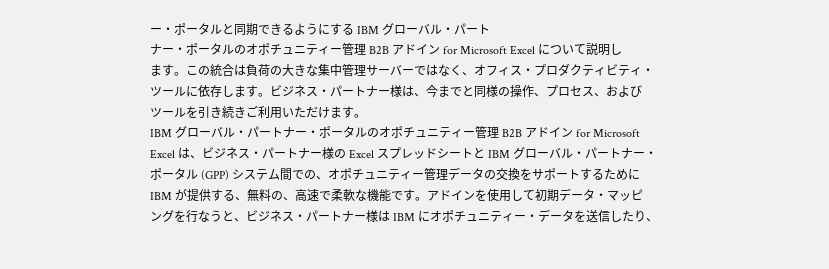ー・ポータルと同期できるようにする IBM グローバル・パート
ナー・ポータルのオポチュニティー管理 B2B アドイン for Microsoft Excel について説明し
ます。この統合は負荷の大きな集中管理サーバーではなく、オフィス・プロダクティビティ・
ツールに依存します。ビジネス・パートナー様は、今までと同様の操作、プロセス、および
ツールを引き続きご利用いただけます。
IBM グローバル・パートナー・ポータルのオポチュニティー管理 B2B アドイン for Microsoft
Excel は、ビジネス・パートナー様の Excel スプレッドシートと IBM グローバル・パートナー・
ポータル (GPP) システム間での、オポチュニティー管理データの交換をサポートするために
IBM が提供する、無料の、高速で柔軟な機能です。アドインを使用して初期データ・マッピ
ングを行なうと、ビジネス・パートナー様は IBM にオポチュニティー・データを送信したり、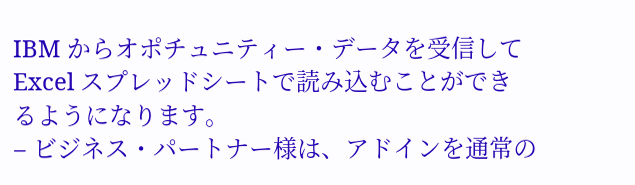IBM からオポチュニティー・データを受信して Excel スプレッドシートで読み込むことができ
るようになります。
– ビジネス・パートナー様は、アドインを通常の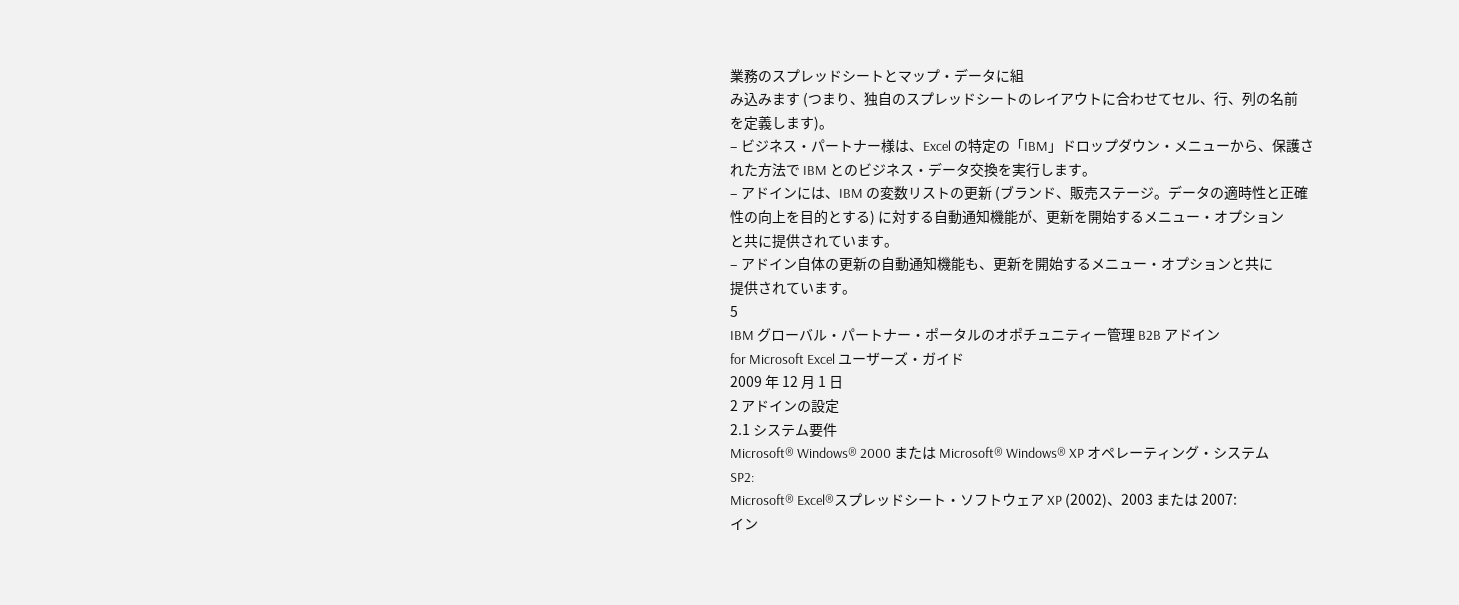業務のスプレッドシートとマップ・データに組
み込みます (つまり、独自のスプレッドシートのレイアウトに合わせてセル、行、列の名前
を定義します)。
– ビジネス・パートナー様は、Excel の特定の「IBM」ドロップダウン・メニューから、保護さ
れた方法で IBM とのビジネス・データ交換を実行します。
– アドインには、IBM の変数リストの更新 (ブランド、販売ステージ。データの適時性と正確
性の向上を目的とする) に対する自動通知機能が、更新を開始するメニュー・オプション
と共に提供されています。
– アドイン自体の更新の自動通知機能も、更新を開始するメニュー・オプションと共に
提供されています。
5
IBM グローバル・パートナー・ポータルのオポチュニティー管理 B2B アドイン
for Microsoft Excel ユーザーズ・ガイド
2009 年 12 月 1 日
2 アドインの設定
2.1 システム要件
Microsoft® Windows® 2000 または Microsoft® Windows® XP オペレーティング・システム
SP2:
Microsoft® Excel®スプレッドシート・ソフトウェア XP (2002)、2003 または 2007:
イン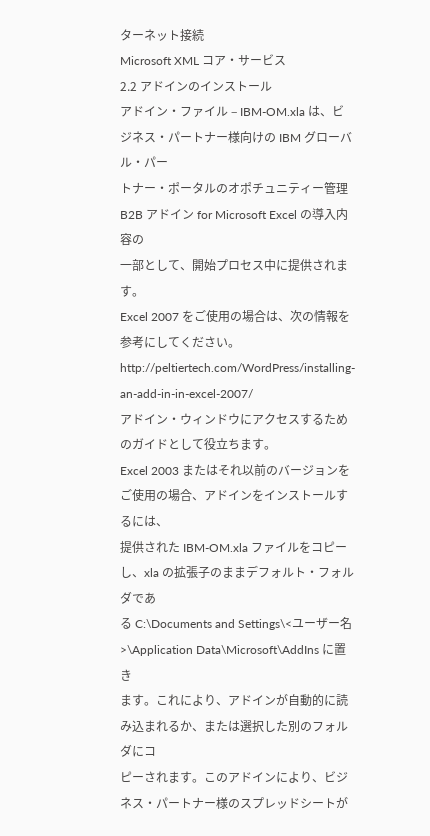ターネット接続
Microsoft XML コア・サービス
2.2 アドインのインストール
アドイン・ファイル – IBM-OM.xla は、ビジネス・パートナー様向けの IBM グローバル・パー
トナー・ポータルのオポチュニティー管理 B2B アドイン for Microsoft Excel の導入内容の
一部として、開始プロセス中に提供されます。
Excel 2007 をご使用の場合は、次の情報を参考にしてください。
http://peltiertech.com/WordPress/installing-an-add-in-in-excel-2007/
アドイン・ウィンドウにアクセスするためのガイドとして役立ちます。
Excel 2003 またはそれ以前のバージョンをご使用の場合、アドインをインストールするには、
提供された IBM-OM.xla ファイルをコピーし、xla の拡張子のままデフォルト・フォルダであ
る C:\Documents and Settings\<ユーザー名>\Application Data\Microsoft\AddIns に置き
ます。これにより、アドインが自動的に読み込まれるか、または選択した別のフォルダにコ
ピーされます。このアドインにより、ビジネス・パートナー様のスプレッドシートが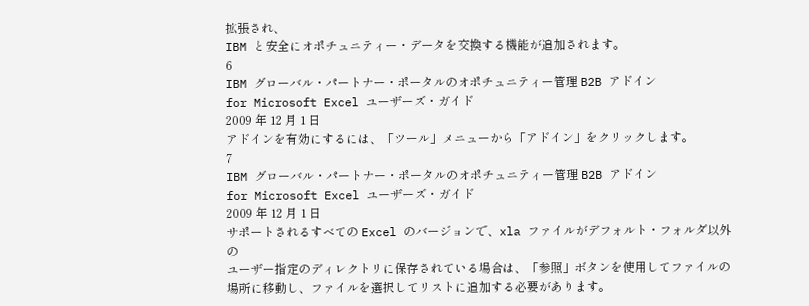拡張され、
IBM と安全にオポチュニティー・データを交換する機能が追加されます。
6
IBM グローバル・パートナー・ポータルのオポチュニティー管理 B2B アドイン
for Microsoft Excel ユーザーズ・ガイド
2009 年 12 月 1 日
アドインを有効にするには、「ツール」メニューから「アドイン」をクリックします。
7
IBM グローバル・パートナー・ポータルのオポチュニティー管理 B2B アドイン
for Microsoft Excel ユーザーズ・ガイド
2009 年 12 月 1 日
サポートされるすべての Excel のバージョンで、xla ファイルがデフォルト・フォルダ以外の
ユーザー指定のディレクトリに保存されている場合は、「参照」ボタンを使用してファイルの
場所に移動し、ファイルを選択してリストに追加する必要があります。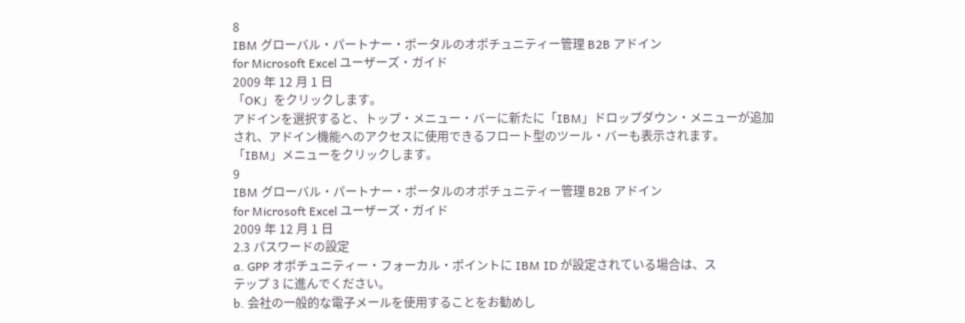8
IBM グローバル・パートナー・ポータルのオポチュニティー管理 B2B アドイン
for Microsoft Excel ユーザーズ・ガイド
2009 年 12 月 1 日
「OK」をクリックします。
アドインを選択すると、トップ・メニュー・バーに新たに「IBM」ドロップダウン・メニューが追加
され、アドイン機能へのアクセスに使用できるフロート型のツール・バーも表示されます。
「IBM」メニューをクリックします。
9
IBM グローバル・パートナー・ポータルのオポチュニティー管理 B2B アドイン
for Microsoft Excel ユーザーズ・ガイド
2009 年 12 月 1 日
2.3 パスワードの設定
a. GPP オポチュニティー・フォーカル・ポイントに IBM ID が設定されている場合は、ス
テップ 3 に進んでください。
b. 会社の一般的な電子メールを使用することをお勧めし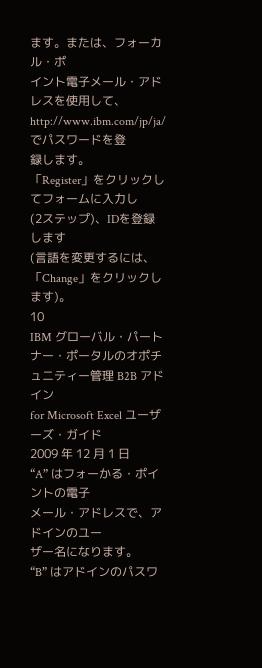ます。または、フォーカル・ポ
イント電子メール・アドレスを使用して、http://www.ibm.com/jp/ja/でパスワードを登
録します。
「Register」をクリックしてフォームに入力し
(2ステップ)、IDを登録します
(言語を変更するには、「Change」をクリックし
ます)。
10
IBM グローバル・パートナー・ポータルのオポチュニティー管理 B2B アドイン
for Microsoft Excel ユーザーズ・ガイド
2009 年 12 月 1 日
“A” はフォーかる・ポイントの電子
メール・アドレスで、アドインのユー
ザー名になります。
“B” はアドインのパスワ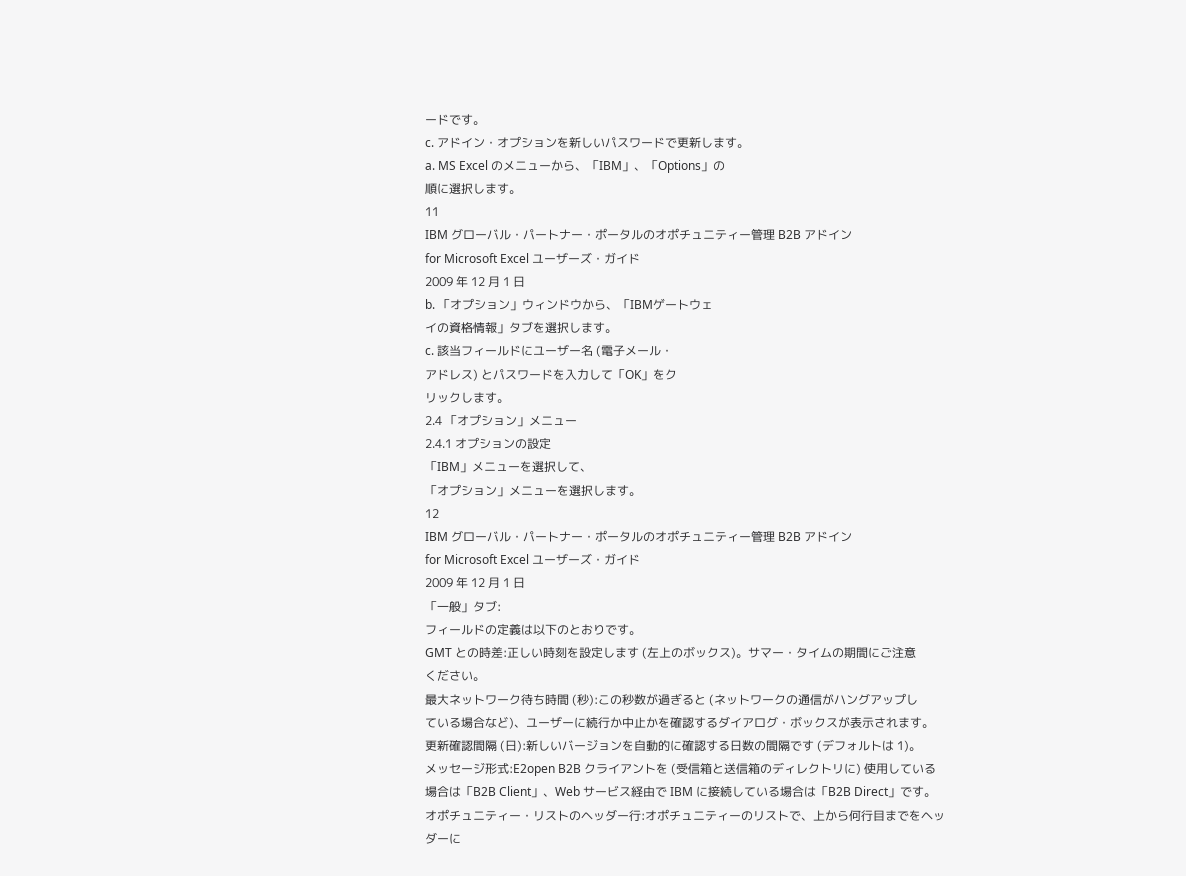ードです。
c. アドイン・オプションを新しいパスワードで更新します。
a. MS Excel のメニューから、「IBM」、「Options」の
順に選択します。
11
IBM グローバル・パートナー・ポータルのオポチュニティー管理 B2B アドイン
for Microsoft Excel ユーザーズ・ガイド
2009 年 12 月 1 日
b. 「オプション」ウィンドウから、「IBMゲートウェ
イの資格情報」タブを選択します。
c. 該当フィールドにユーザー名 (電子メール・
アドレス) とパスワードを入力して「OK」をク
リックします。
2.4 「オプション」メニュー
2.4.1 オプションの設定
「IBM」メニューを選択して、
「オプション」メニューを選択します。
12
IBM グローバル・パートナー・ポータルのオポチュニティー管理 B2B アドイン
for Microsoft Excel ユーザーズ・ガイド
2009 年 12 月 1 日
「一般」タブ:
フィールドの定義は以下のとおりです。
GMT との時差:正しい時刻を設定します (左上のボックス)。サマー・タイムの期間にご注意
ください。
最大ネットワーク待ち時間 (秒):この秒数が過ぎると (ネットワークの通信がハングアップし
ている場合など)、ユーザーに続行か中止かを確認するダイアログ・ボックスが表示されます。
更新確認間隔 (日):新しいバージョンを自動的に確認する日数の間隔です (デフォルトは 1)。
メッセージ形式:E2open B2B クライアントを (受信箱と送信箱のディレクトリに) 使用している
場合は「B2B Client」、Web サービス経由で IBM に接続している場合は「B2B Direct」です。
オポチュニティー・リストのヘッダー行:オポチュニティーのリストで、上から何行目までをヘッ
ダーに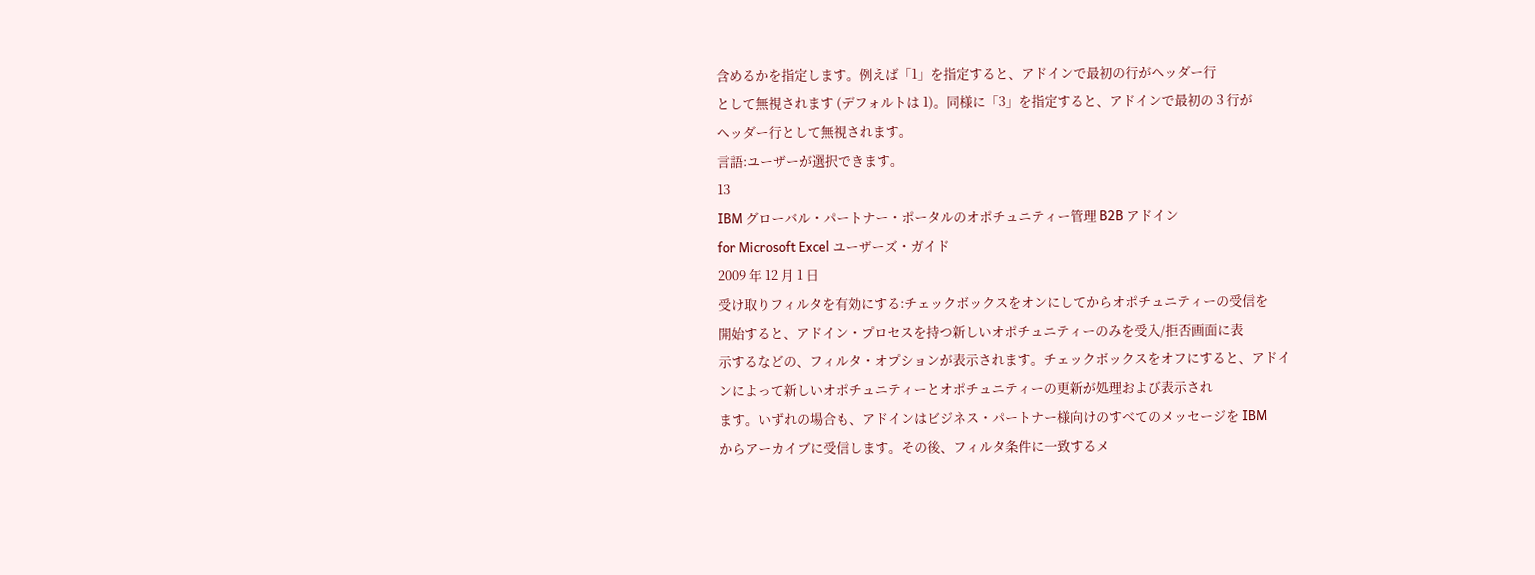含めるかを指定します。例えば「1」を指定すると、アドインで最初の行がヘッダー行
として無視されます (デフォルトは 1)。同様に「3」を指定すると、アドインで最初の 3 行が
ヘッダー行として無視されます。
言語:ユーザーが選択できます。
13
IBM グローバル・パートナー・ポータルのオポチュニティー管理 B2B アドイン
for Microsoft Excel ユーザーズ・ガイド
2009 年 12 月 1 日
受け取りフィルタを有効にする:チェックボックスをオンにしてからオポチュニティーの受信を
開始すると、アドイン・プロセスを持つ新しいオポチュニティーのみを受入/拒否画面に表
示するなどの、フィルタ・オプションが表示されます。チェックボックスをオフにすると、アドイ
ンによって新しいオポチュニティーとオポチュニティーの更新が処理および表示され
ます。いずれの場合も、アドインはビジネス・パートナー様向けのすべてのメッセージを IBM
からアーカイブに受信します。その後、フィルタ条件に一致するメ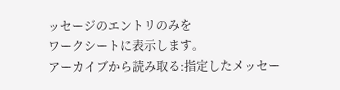ッセージのエントリのみを
ワークシートに表示します。
アーカイブから読み取る:指定したメッセー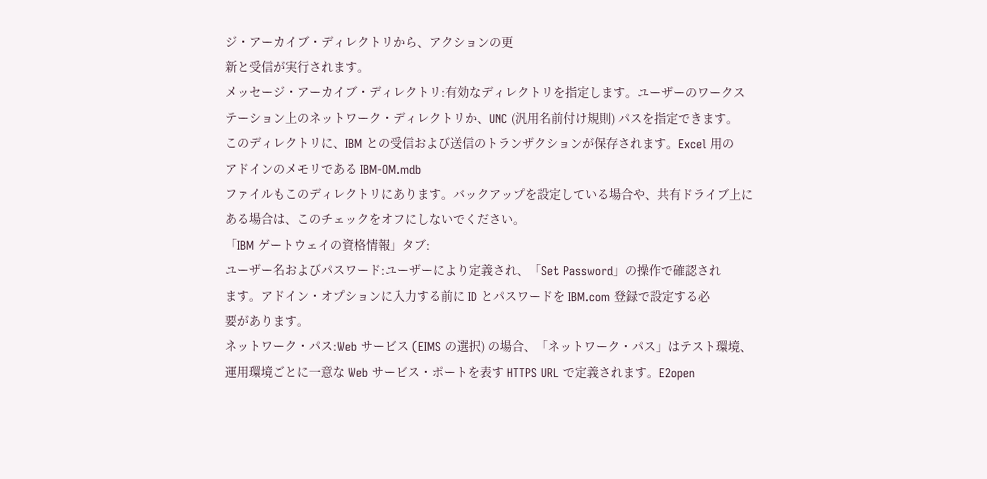ジ・アーカイブ・ディレクトリから、アクションの更
新と受信が実行されます。
メッセージ・アーカイブ・ディレクトリ:有効なディレクトリを指定します。ユーザーのワークス
テーション上のネットワーク・ディレクトリか、UNC (汎用名前付け規則) パスを指定できます。
このディレクトリに、IBM との受信および送信のトランザクションが保存されます。Excel 用の
アドインのメモリである IBM-OM.mdb
ファイルもこのディレクトリにあります。バックアップを設定している場合や、共有ドライブ上に
ある場合は、このチェックをオフにしないでください。
「IBM ゲートウェイの資格情報」タブ:
ユーザー名およびパスワード:ユーザーにより定義され、「Set Password」の操作で確認され
ます。アドイン・オプションに入力する前に ID とパスワードを IBM.com 登録で設定する必
要があります。
ネットワーク・パス:Web サービス (EIMS の選択) の場合、「ネットワーク・パス」はテスト環境、
運用環境ごとに一意な Web サービス・ポートを表す HTTPS URL で定義されます。E2open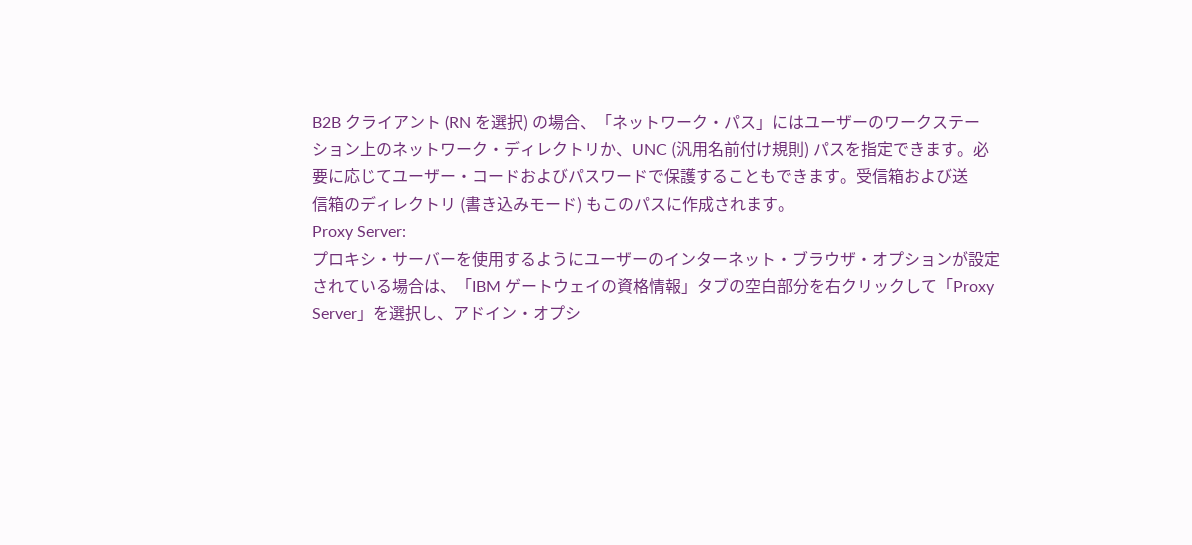B2B クライアント (RN を選択) の場合、「ネットワーク・パス」にはユーザーのワークステー
ション上のネットワーク・ディレクトリか、UNC (汎用名前付け規則) パスを指定できます。必
要に応じてユーザー・コードおよびパスワードで保護することもできます。受信箱および送
信箱のディレクトリ (書き込みモード) もこのパスに作成されます。
Proxy Server:
プロキシ・サーバーを使用するようにユーザーのインターネット・ブラウザ・オプションが設定
されている場合は、「IBM ゲートウェイの資格情報」タブの空白部分を右クリックして「Proxy
Server」を選択し、アドイン・オプシ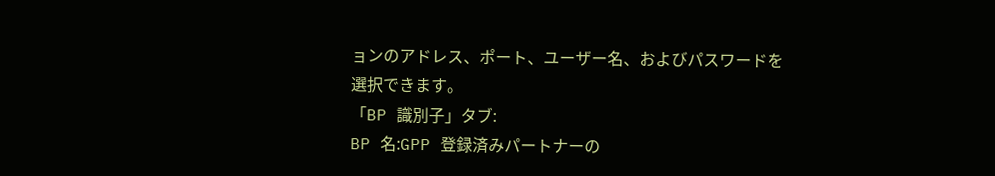ョンのアドレス、ポート、ユーザー名、およびパスワードを
選択できます。
「BP 識別子」タブ:
BP 名:GPP 登録済みパートナーの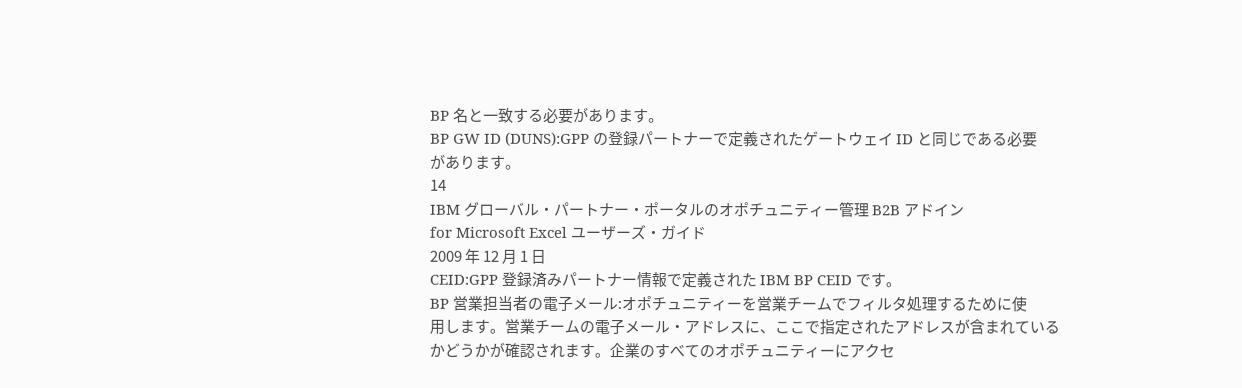BP 名と一致する必要があります。
BP GW ID (DUNS):GPP の登録パートナーで定義されたゲートウェイ ID と同じである必要
があります。
14
IBM グローバル・パートナー・ポータルのオポチュニティー管理 B2B アドイン
for Microsoft Excel ユーザーズ・ガイド
2009 年 12 月 1 日
CEID:GPP 登録済みパートナー情報で定義された IBM BP CEID です。
BP 営業担当者の電子メール:オポチュニティーを営業チームでフィルタ処理するために使
用します。営業チームの電子メール・アドレスに、ここで指定されたアドレスが含まれている
かどうかが確認されます。企業のすべてのオポチュニティーにアクセ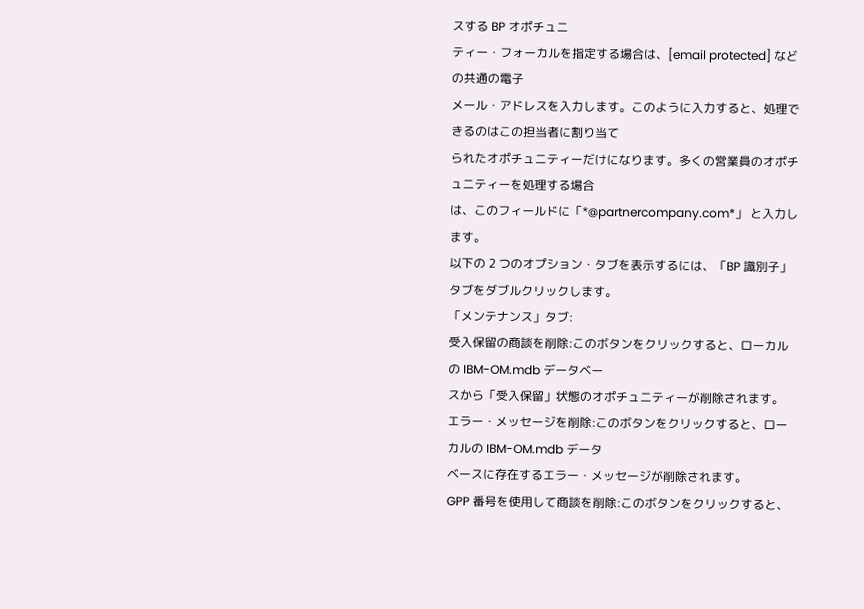スする BP オポチュニ
ティー・フォーカルを指定する場合は、[email protected] などの共通の電子
メール・アドレスを入力します。このように入力すると、処理できるのはこの担当者に割り当て
られたオポチュニティーだけになります。多くの営業員のオポチュニティーを処理する場合
は、このフィールドに「*@partnercompany.com*」 と入力します。
以下の 2 つのオプション・タブを表示するには、「BP 識別子」タブをダブルクリックします。
「メンテナンス」タブ:
受入保留の商談を削除:このボタンをクリックすると、ローカルの IBM-OM.mdb データベー
スから「受入保留」状態のオポチュニティーが削除されます。
エラー・メッセージを削除:このボタンをクリックすると、ローカルの IBM-OM.mdb データ
ベースに存在するエラー・メッセージが削除されます。
GPP 番号を使用して商談を削除:このボタンをクリックすると、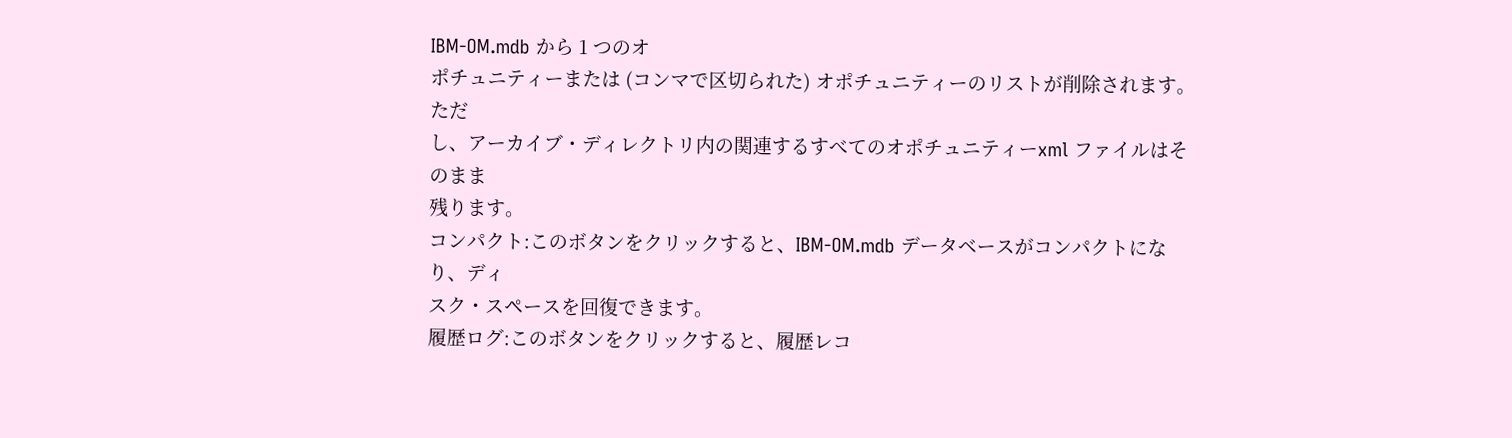IBM-OM.mdb から 1 つのオ
ポチュニティーまたは (コンマで区切られた) オポチュニティーのリストが削除されます。ただ
し、アーカイブ・ディレクトリ内の関連するすべてのオポチュニティーxml ファイルはそのまま
残ります。
コンパクト:このボタンをクリックすると、IBM-OM.mdb データベースがコンパクトになり、ディ
スク・スペースを回復できます。
履歴ログ:このボタンをクリックすると、履歴レコ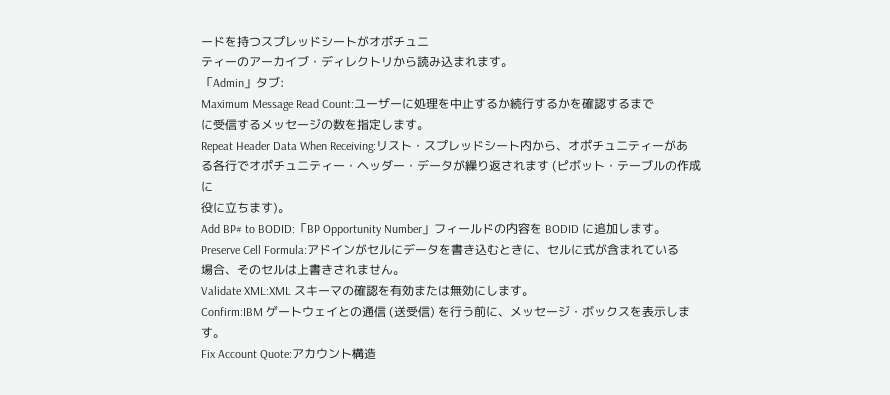ードを持つスプレッドシートがオポチュニ
ティーのアーカイブ・ディレクトリから読み込まれます。
「Admin」タブ:
Maximum Message Read Count:ユーザーに処理を中止するか続行するかを確認するまで
に受信するメッセージの数を指定します。
Repeat Header Data When Receiving:リスト・スプレッドシート内から、オポチュニティーがあ
る各行でオポチュニティー・ヘッダー・データが繰り返されます (ピボット・テーブルの作成に
役に立ちます)。
Add BP# to BODID:「BP Opportunity Number」フィールドの内容を BODID に追加します。
Preserve Cell Formula:アドインがセルにデータを書き込むときに、セルに式が含まれている
場合、そのセルは上書きされません。
Validate XML:XML スキーマの確認を有効または無効にします。
Confirm:IBM ゲートウェイとの通信 (送受信) を行う前に、メッセージ・ボックスを表示します。
Fix Account Quote:アカウント構造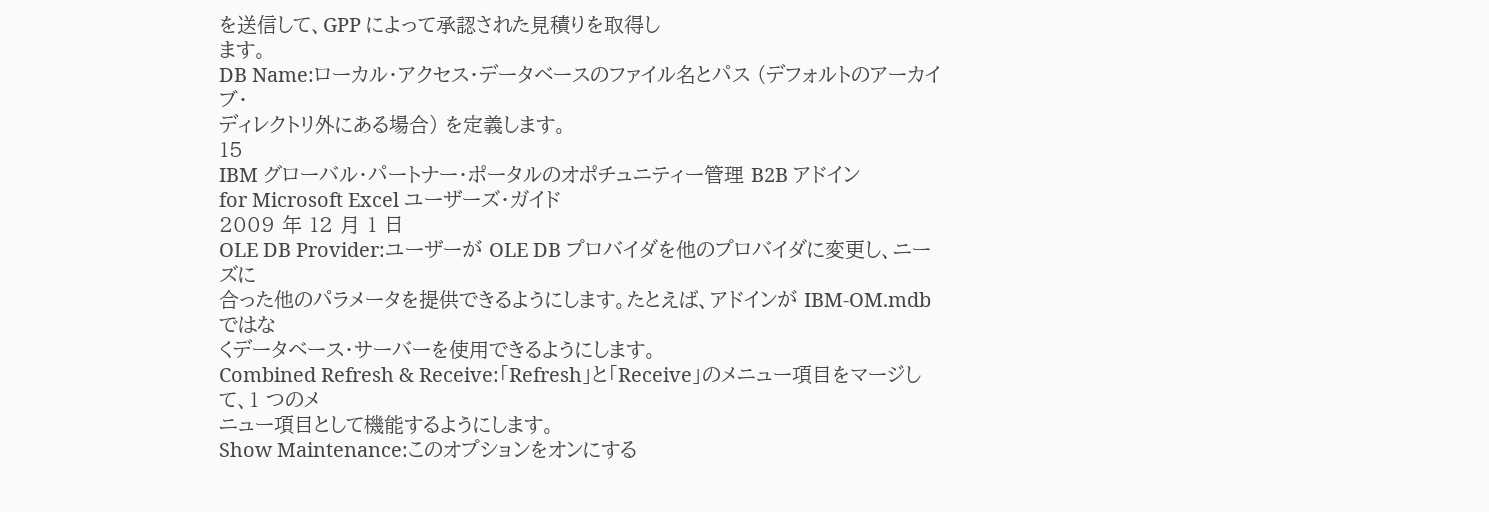を送信して、GPP によって承認された見積りを取得し
ます。
DB Name:ローカル・アクセス・データベースのファイル名とパス (デフォルトのアーカイブ・
ディレクトリ外にある場合) を定義します。
15
IBM グローバル・パートナー・ポータルのオポチュニティー管理 B2B アドイン
for Microsoft Excel ユーザーズ・ガイド
2009 年 12 月 1 日
OLE DB Provider:ユーザーが OLE DB プロバイダを他のプロバイダに変更し、ニーズに
合った他のパラメータを提供できるようにします。たとえば、アドインが IBM-OM.mdb ではな
くデータベース・サーバーを使用できるようにします。
Combined Refresh & Receive:「Refresh」と「Receive」のメニュー項目をマージして、1 つのメ
ニュー項目として機能するようにします。
Show Maintenance:このオプションをオンにする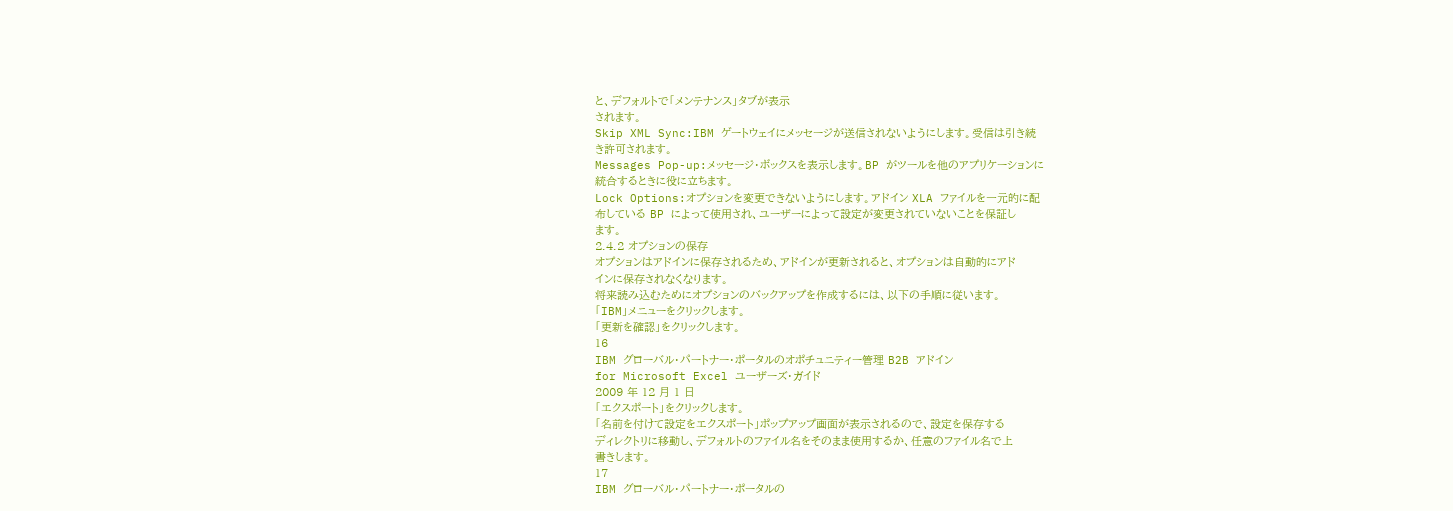と、デフォルトで「メンテナンス」タブが表示
されます。
Skip XML Sync:IBM ゲートウェイにメッセージが送信されないようにします。受信は引き続
き許可されます。
Messages Pop-up:メッセージ・ボックスを表示します。BP がツールを他のアプリケーションに
統合するときに役に立ちます。
Lock Options:オプションを変更できないようにします。アドイン XLA ファイルを一元的に配
布している BP によって使用され、ユーザーによって設定が変更されていないことを保証し
ます。
2.4.2 オプションの保存
オプションはアドインに保存されるため、アドインが更新されると、オプションは自動的にアド
インに保存されなくなります。
将来読み込むためにオプションのバックアップを作成するには、以下の手順に従います。
「IBM」メニューをクリックします。
「更新を確認」をクリックします。
16
IBM グローバル・パートナー・ポータルのオポチュニティー管理 B2B アドイン
for Microsoft Excel ユーザーズ・ガイド
2009 年 12 月 1 日
「エクスポート」をクリックします。
「名前を付けて設定をエクスポート」ポップアップ画面が表示されるので、設定を保存する
ディレクトリに移動し、デフォルトのファイル名をそのまま使用するか、任意のファイル名で上
書きします。
17
IBM グローバル・パートナー・ポータルの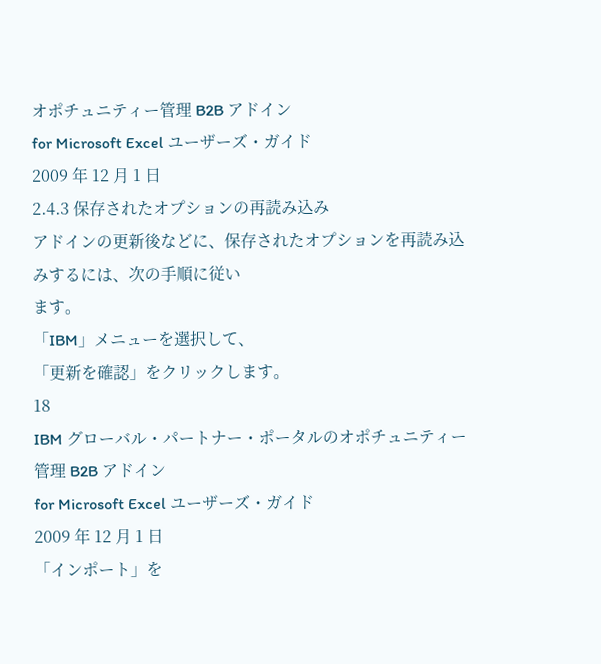オポチュニティー管理 B2B アドイン
for Microsoft Excel ユーザーズ・ガイド
2009 年 12 月 1 日
2.4.3 保存されたオプションの再読み込み
アドインの更新後などに、保存されたオプションを再読み込みするには、次の手順に従い
ます。
「IBM」メニューを選択して、
「更新を確認」をクリックします。
18
IBM グローバル・パートナー・ポータルのオポチュニティー管理 B2B アドイン
for Microsoft Excel ユーザーズ・ガイド
2009 年 12 月 1 日
「インポート」を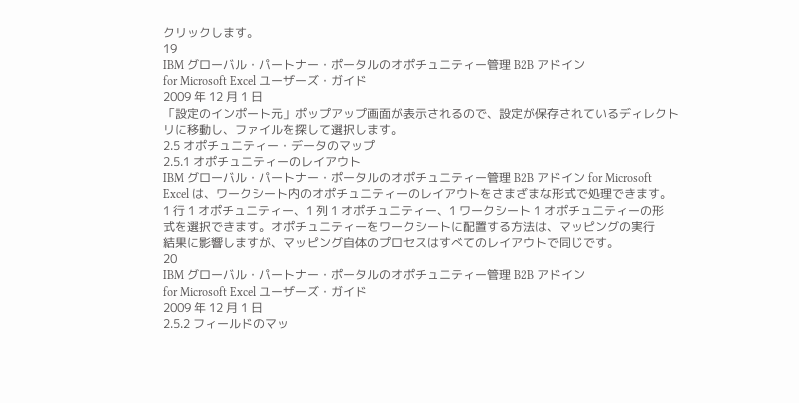クリックします。
19
IBM グローバル・パートナー・ポータルのオポチュニティー管理 B2B アドイン
for Microsoft Excel ユーザーズ・ガイド
2009 年 12 月 1 日
「設定のインポート元」ポップアップ画面が表示されるので、設定が保存されているディレクト
リに移動し、ファイルを探して選択します。
2.5 オポチュニティー・データのマップ
2.5.1 オポチュニティーのレイアウト
IBM グローバル・パートナー・ポータルのオポチュニティー管理 B2B アドイン for Microsoft
Excel は、ワークシート内のオポチュニティーのレイアウトをさまざまな形式で処理できます。
1 行 1 オポチュニティー、1 列 1 オポチュニティー、1 ワークシート 1 オポチュニティーの形
式を選択できます。オポチュニティーをワークシートに配置する方法は、マッピングの実行
結果に影響しますが、マッピング自体のプロセスはすべてのレイアウトで同じです。
20
IBM グローバル・パートナー・ポータルのオポチュニティー管理 B2B アドイン
for Microsoft Excel ユーザーズ・ガイド
2009 年 12 月 1 日
2.5.2 フィールドのマッ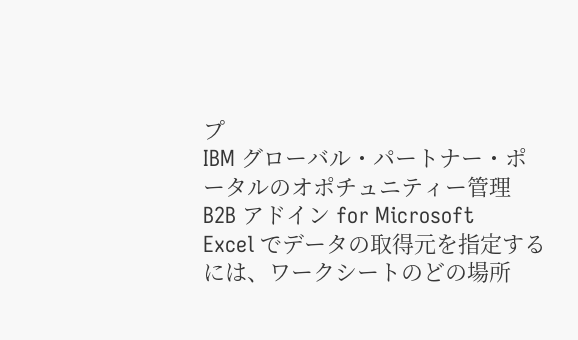プ
IBM グローバル・パートナー・ポータルのオポチュニティー管理 B2B アドイン for Microsoft
Excel でデータの取得元を指定するには、ワークシートのどの場所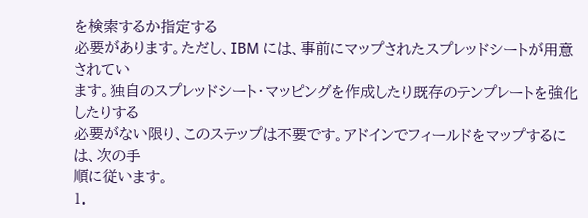を検索するか指定する
必要があります。ただし、IBM には、事前にマップされたスプレッドシートが用意されてい
ます。独自のスプレッドシート・マッピングを作成したり既存のテンプレートを強化したりする
必要がない限り、このステップは不要です。アドインでフィールドをマップするには、次の手
順に従います。
1.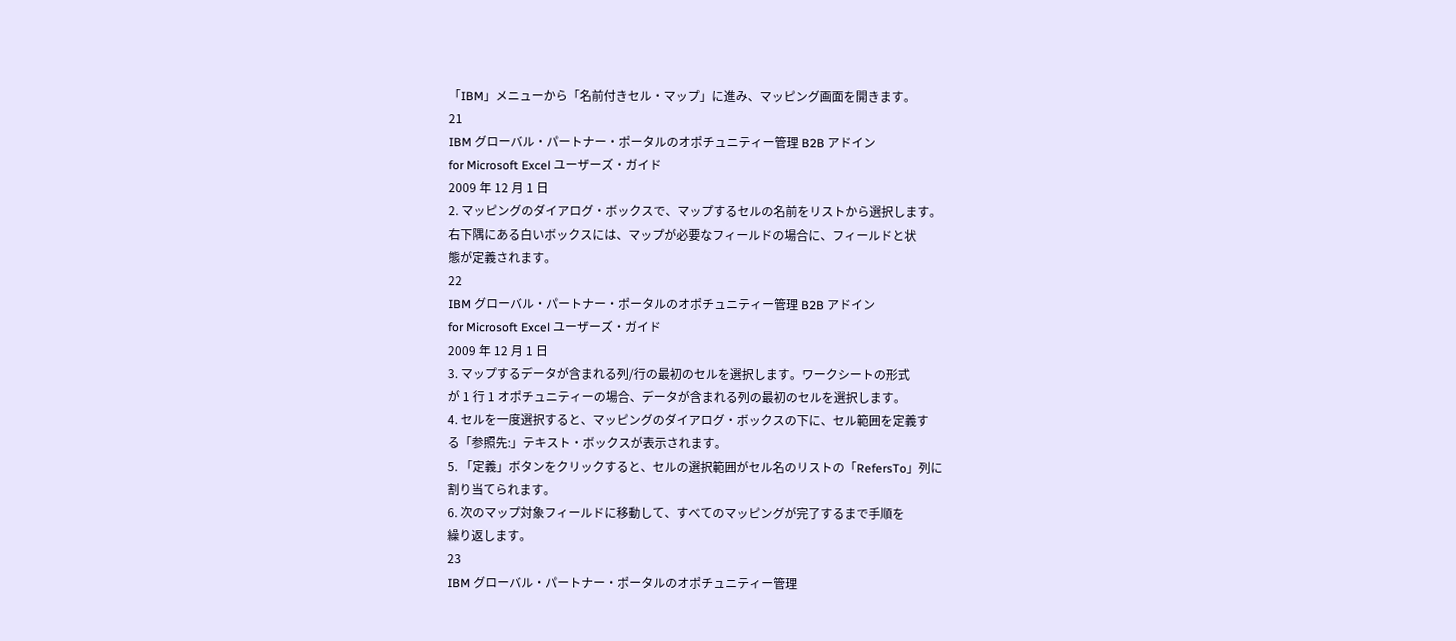「IBM」メニューから「名前付きセル・マップ」に進み、マッピング画面を開きます。
21
IBM グローバル・パートナー・ポータルのオポチュニティー管理 B2B アドイン
for Microsoft Excel ユーザーズ・ガイド
2009 年 12 月 1 日
2. マッピングのダイアログ・ボックスで、マップするセルの名前をリストから選択します。
右下隅にある白いボックスには、マップが必要なフィールドの場合に、フィールドと状
態が定義されます。
22
IBM グローバル・パートナー・ポータルのオポチュニティー管理 B2B アドイン
for Microsoft Excel ユーザーズ・ガイド
2009 年 12 月 1 日
3. マップするデータが含まれる列/行の最初のセルを選択します。ワークシートの形式
が 1 行 1 オポチュニティーの場合、データが含まれる列の最初のセルを選択します。
4. セルを一度選択すると、マッピングのダイアログ・ボックスの下に、セル範囲を定義す
る「参照先:」テキスト・ボックスが表示されます。
5. 「定義」ボタンをクリックすると、セルの選択範囲がセル名のリストの「RefersTo」列に
割り当てられます。
6. 次のマップ対象フィールドに移動して、すべてのマッピングが完了するまで手順を
繰り返します。
23
IBM グローバル・パートナー・ポータルのオポチュニティー管理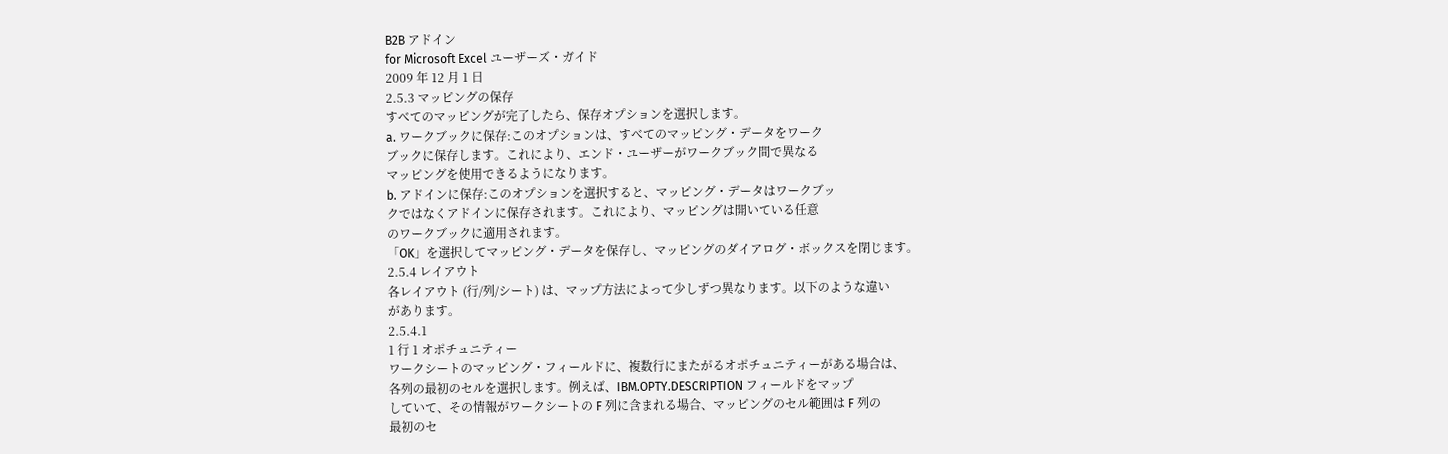B2B アドイン
for Microsoft Excel ユーザーズ・ガイド
2009 年 12 月 1 日
2.5.3 マッピングの保存
すべてのマッピングが完了したら、保存オプションを選択します。
a. ワークブックに保存:このオプションは、すべてのマッピング・データをワーク
ブックに保存します。これにより、エンド・ユーザーがワークブック間で異なる
マッピングを使用できるようになります。
b. アドインに保存:このオプションを選択すると、マッピング・データはワークブッ
クではなくアドインに保存されます。これにより、マッピングは開いている任意
のワークブックに適用されます。
「OK」を選択してマッピング・データを保存し、マッピングのダイアログ・ボックスを閉じます。
2.5.4 レイアウト
各レイアウト (行/列/シート) は、マップ方法によって少しずつ異なります。以下のような違い
があります。
2.5.4.1
1 行 1 オポチュニティー
ワークシートのマッピング・フィールドに、複数行にまたがるオポチュニティーがある場合は、
各列の最初のセルを選択します。例えば、IBM.OPTY.DESCRIPTION フィールドをマップ
していて、その情報がワークシートの F 列に含まれる場合、マッピングのセル範囲は F 列の
最初のセ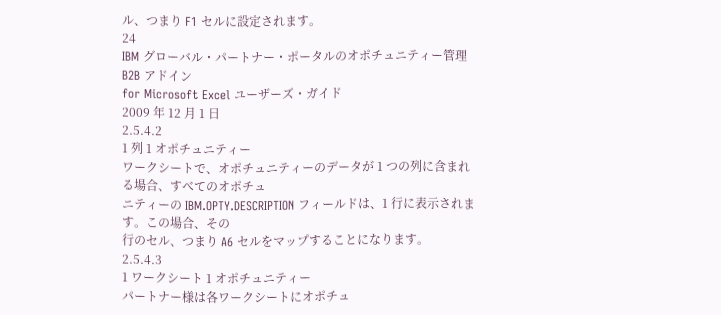ル、つまり F1 セルに設定されます。
24
IBM グローバル・パートナー・ポータルのオポチュニティー管理 B2B アドイン
for Microsoft Excel ユーザーズ・ガイド
2009 年 12 月 1 日
2.5.4.2
1 列 1 オポチュニティー
ワークシートで、オポチュニティーのデータが 1 つの列に含まれる場合、すべてのオポチュ
ニティーの IBM.OPTY.DESCRIPTION フィールドは、1 行に表示されます。この場合、その
行のセル、つまり A6 セルをマップすることになります。
2.5.4.3
1 ワークシート 1 オポチュニティー
パートナー様は各ワークシートにオポチュ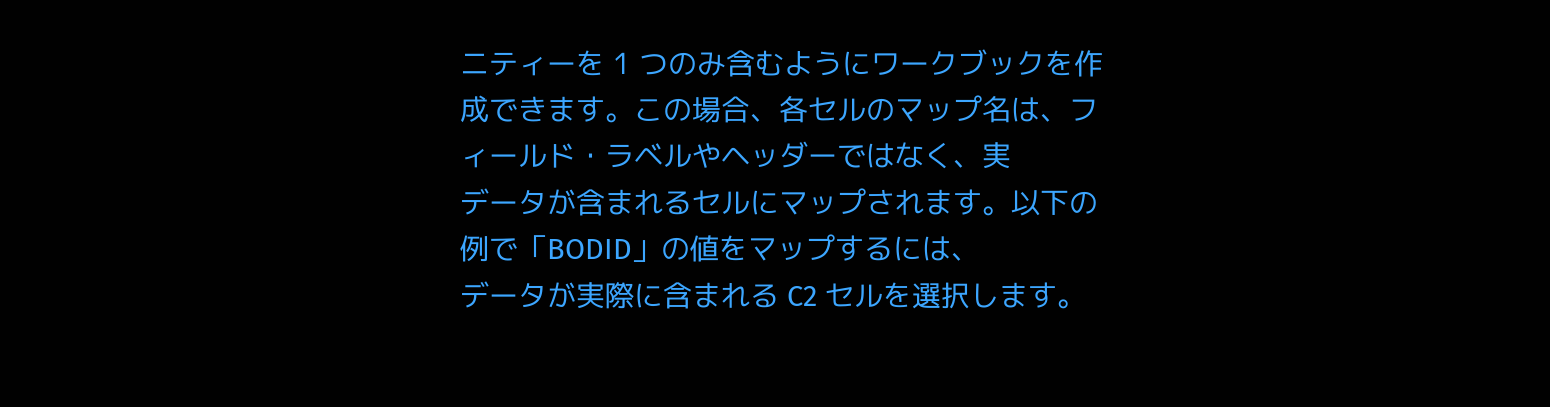ニティーを 1 つのみ含むようにワークブックを作
成できます。この場合、各セルのマップ名は、フィールド・ラベルやヘッダーではなく、実
データが含まれるセルにマップされます。以下の例で「BODID」の値をマップするには、
データが実際に含まれる C2 セルを選択します。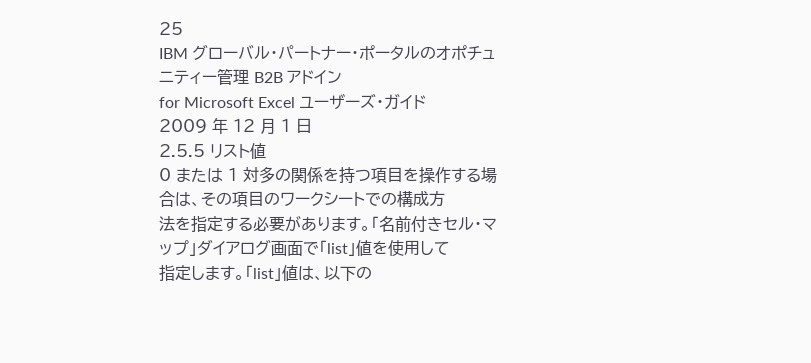25
IBM グローバル・パートナー・ポータルのオポチュニティー管理 B2B アドイン
for Microsoft Excel ユーザーズ・ガイド
2009 年 12 月 1 日
2.5.5 リスト値
0 または 1 対多の関係を持つ項目を操作する場合は、その項目のワークシートでの構成方
法を指定する必要があります。「名前付きセル・マップ」ダイアログ画面で「list」値を使用して
指定します。「list」値は、以下の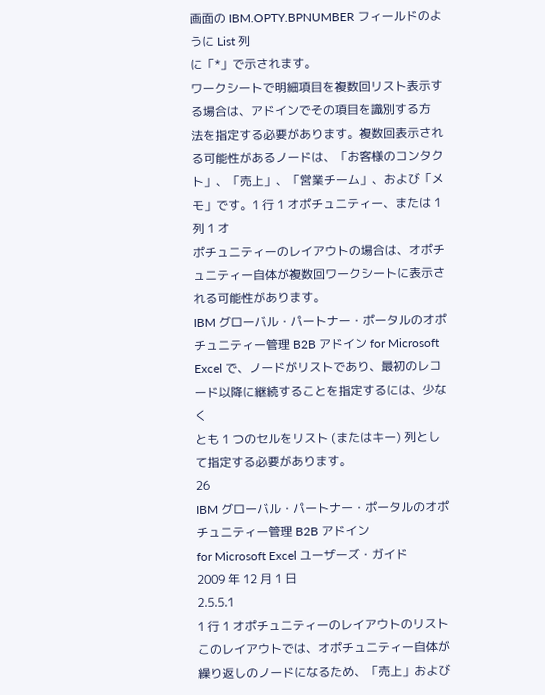画面の IBM.OPTY.BPNUMBER フィールドのように List 列
に「*」で示されます。
ワークシートで明細項目を複数回リスト表示する場合は、アドインでその項目を識別する方
法を指定する必要があります。複数回表示される可能性があるノードは、「お客様のコンタク
ト」、「売上」、「営業チーム」、および「メモ」です。1 行 1 オポチュニティー、または 1 列 1 オ
ポチュニティーのレイアウトの場合は、オポチュニティー自体が複数回ワークシートに表示さ
れる可能性があります。
IBM グローバル・パートナー・ポータルのオポチュニティー管理 B2B アドイン for Microsoft
Excel で、ノードがリストであり、最初のレコード以降に継続することを指定するには、少なく
とも 1 つのセルをリスト (またはキー) 列として指定する必要があります。
26
IBM グローバル・パートナー・ポータルのオポチュニティー管理 B2B アドイン
for Microsoft Excel ユーザーズ・ガイド
2009 年 12 月 1 日
2.5.5.1
1 行 1 オポチュニティーのレイアウトのリスト
このレイアウトでは、オポチュニティー自体が繰り返しのノードになるため、「売上」および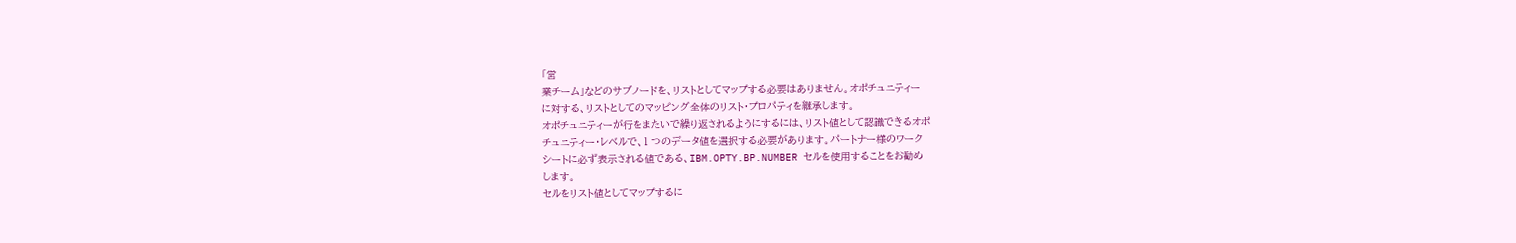「営
業チーム」などのサブノードを、リストとしてマップする必要はありません。オポチュニティー
に対する、リストとしてのマッピング全体のリスト・プロパティを継承します。
オポチュニティーが行をまたいで繰り返されるようにするには、リスト値として認識できるオポ
チュニティー・レベルで、1 つのデータ値を選択する必要があります。パートナー様のワーク
シートに必ず表示される値である、IBM.OPTY.BP.NUMBER セルを使用することをお勧め
します。
セルをリスト値としてマップするに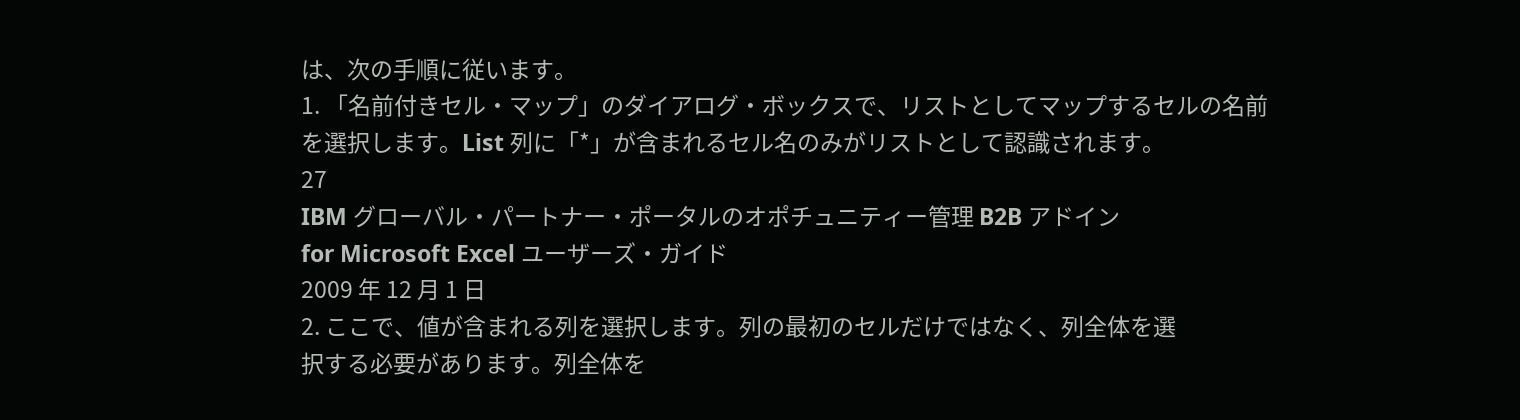は、次の手順に従います。
1. 「名前付きセル・マップ」のダイアログ・ボックスで、リストとしてマップするセルの名前
を選択します。List 列に「*」が含まれるセル名のみがリストとして認識されます。
27
IBM グローバル・パートナー・ポータルのオポチュニティー管理 B2B アドイン
for Microsoft Excel ユーザーズ・ガイド
2009 年 12 月 1 日
2. ここで、値が含まれる列を選択します。列の最初のセルだけではなく、列全体を選
択する必要があります。列全体を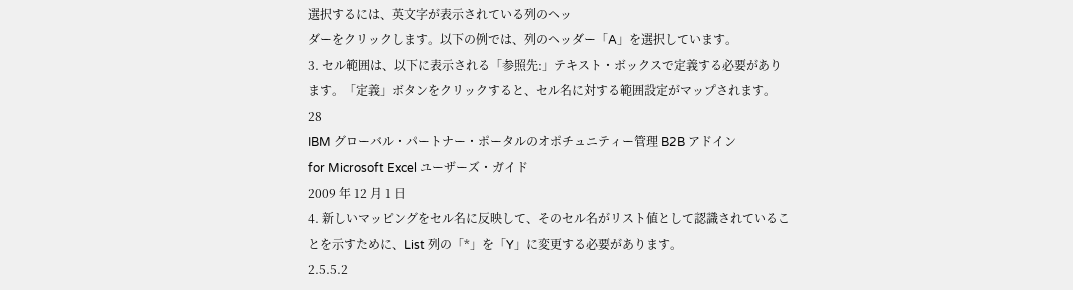選択するには、英文字が表示されている列のヘッ
ダーをクリックします。以下の例では、列のヘッダー「A」を選択しています。
3. セル範囲は、以下に表示される「参照先:」テキスト・ボックスで定義する必要があり
ます。「定義」ボタンをクリックすると、セル名に対する範囲設定がマップされます。
28
IBM グローバル・パートナー・ポータルのオポチュニティー管理 B2B アドイン
for Microsoft Excel ユーザーズ・ガイド
2009 年 12 月 1 日
4. 新しいマッピングをセル名に反映して、そのセル名がリスト値として認識されているこ
とを示すために、List 列の「*」を「Y」に変更する必要があります。
2.5.5.2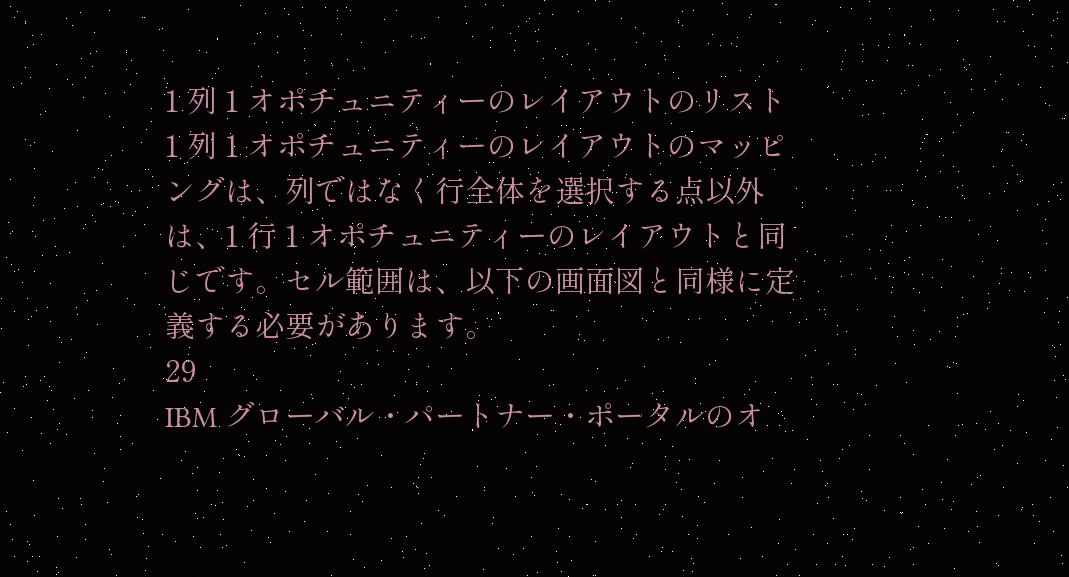1 列 1 オポチュニティーのレイアウトのリスト
1 列 1 オポチュニティーのレイアウトのマッピングは、列ではなく行全体を選択する点以外
は、1 行 1 オポチュニティーのレイアウトと同じです。セル範囲は、以下の画面図と同様に定
義する必要があります。
29
IBM グローバル・パートナー・ポータルのオ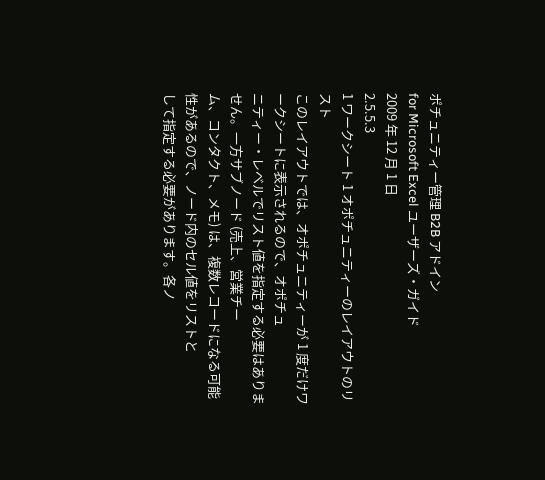ポチュニティー管理 B2B アドイン
for Microsoft Excel ユーザーズ・ガイド
2009 年 12 月 1 日
2.5.5.3
1 ワークシート 1 オポチュニティーのレイアウトのリスト
このレイアウトでは、オポチュニティーが 1 度だけワークシートに表示されるので、オポチュ
ニティー・レベルでリスト値を指定する必要はありません。一方サブノード (売上、営業チー
ム、コンタクト、メモ) は、複数レコードになる可能性があるので、ノード内のセル値をリストと
して指定する必要があります。各ノ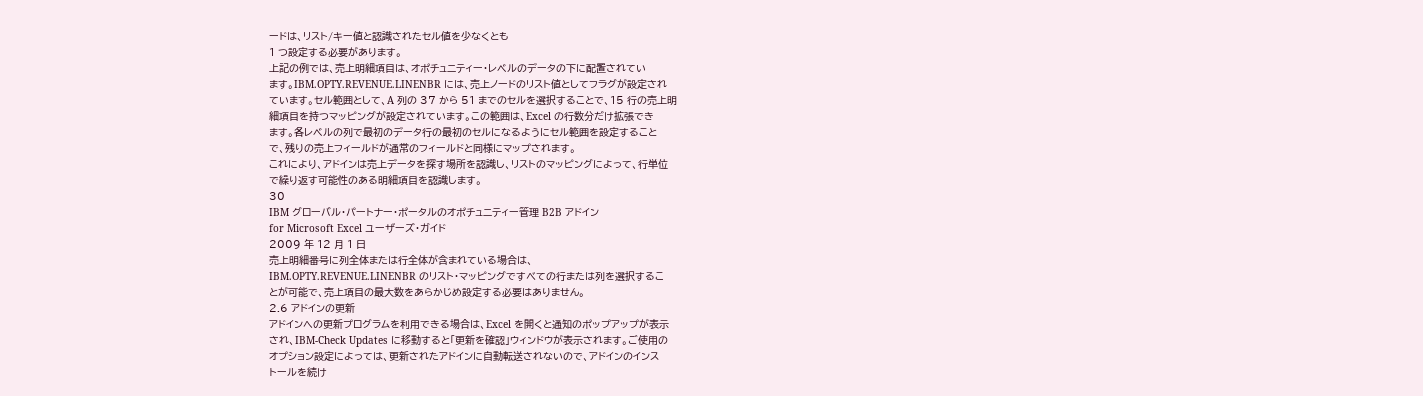ードは、リスト/キー値と認識されたセル値を少なくとも
1 つ設定する必要があります。
上記の例では、売上明細項目は、オポチュニティー・レベルのデータの下に配置されてい
ます。IBM.OPTY.REVENUE.LINENBR には、売上ノードのリスト値としてフラグが設定され
ています。セル範囲として、A 列の 37 から 51 までのセルを選択することで、15 行の売上明
細項目を持つマッピングが設定されています。この範囲は、Excel の行数分だけ拡張でき
ます。各レベルの列で最初のデータ行の最初のセルになるようにセル範囲を設定すること
で、残りの売上フィールドが通常のフィールドと同様にマップされます。
これにより、アドインは売上データを探す場所を認識し、リストのマッピングによって、行単位
で繰り返す可能性のある明細項目を認識します。
30
IBM グローバル・パートナー・ポータルのオポチュニティー管理 B2B アドイン
for Microsoft Excel ユーザーズ・ガイド
2009 年 12 月 1 日
売上明細番号に列全体または行全体が含まれている場合は、
IBM.OPTY.REVENUE.LINENBR のリスト・マッピングですべての行または列を選択するこ
とが可能で、売上項目の最大数をあらかじめ設定する必要はありません。
2.6 アドインの更新
アドインへの更新プログラムを利用できる場合は、Excel を開くと通知のポップアップが表示
され、IBM-Check Updates に移動すると「更新を確認」ウィンドウが表示されます。ご使用の
オプション設定によっては、更新されたアドインに自動転送されないので、アドインのインス
トールを続け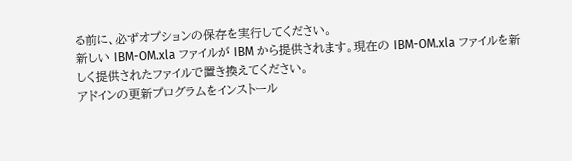る前に、必ずオプションの保存を実行してください。
新しい IBM-OM.xla ファイルが IBM から提供されます。現在の IBM-OM.xla ファイルを新
しく提供されたファイルで置き換えてください。
アドインの更新プログラムをインストール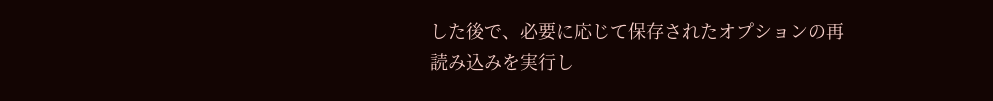した後で、必要に応じて保存されたオプションの再
読み込みを実行し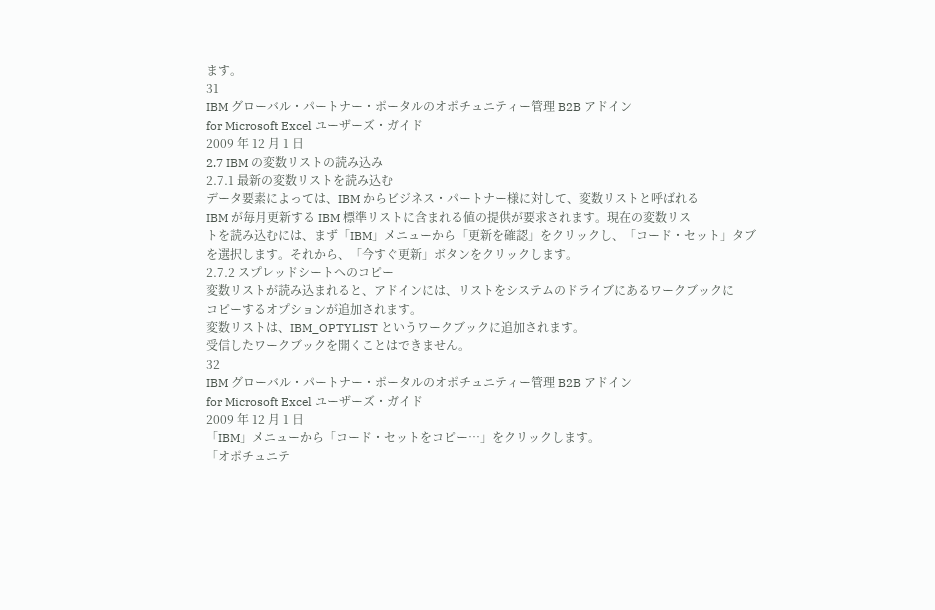ます。
31
IBM グローバル・パートナー・ポータルのオポチュニティー管理 B2B アドイン
for Microsoft Excel ユーザーズ・ガイド
2009 年 12 月 1 日
2.7 IBM の変数リストの読み込み
2.7.1 最新の変数リストを読み込む
データ要素によっては、IBM からビジネス・パートナー様に対して、変数リストと呼ばれる
IBM が毎月更新する IBM 標準リストに含まれる値の提供が要求されます。現在の変数リス
トを読み込むには、まず「IBM」メニューから「更新を確認」をクリックし、「コード・セット」タブ
を選択します。それから、「今すぐ更新」ボタンをクリックします。
2.7.2 スプレッドシートへのコピー
変数リストが読み込まれると、アドインには、リストをシステムのドライブにあるワークブックに
コピーするオプションが追加されます。
変数リストは、IBM_OPTYLIST というワークブックに追加されます。
受信したワークブックを開くことはできません。
32
IBM グローバル・パートナー・ポータルのオポチュニティー管理 B2B アドイン
for Microsoft Excel ユーザーズ・ガイド
2009 年 12 月 1 日
「IBM」メニューから「コード・セットをコピー…」をクリックします。
「オポチュニテ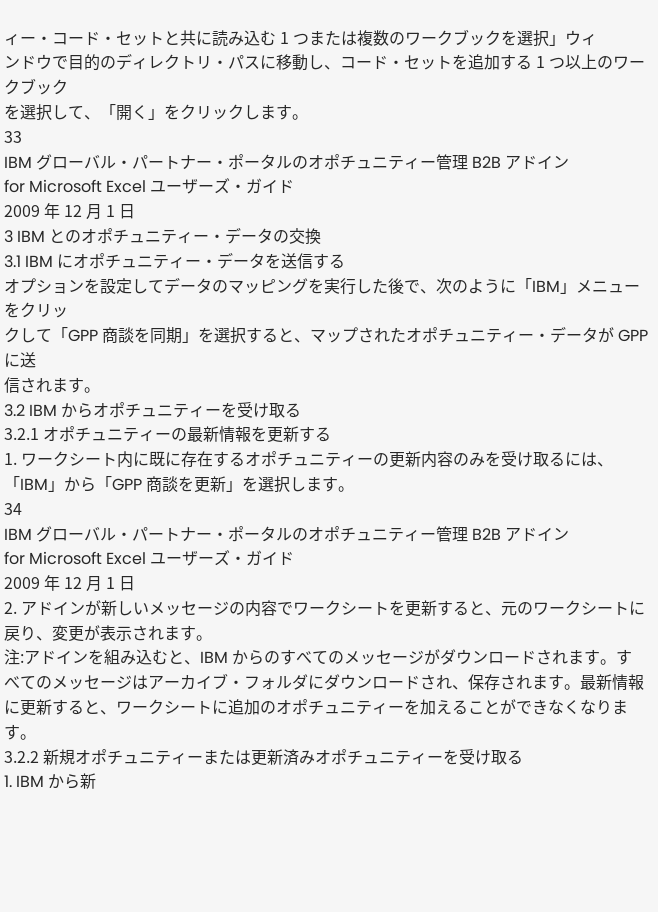ィー・コード・セットと共に読み込む 1 つまたは複数のワークブックを選択」ウィ
ンドウで目的のディレクトリ・パスに移動し、コード・セットを追加する 1 つ以上のワークブック
を選択して、「開く」をクリックします。
33
IBM グローバル・パートナー・ポータルのオポチュニティー管理 B2B アドイン
for Microsoft Excel ユーザーズ・ガイド
2009 年 12 月 1 日
3 IBM とのオポチュニティー・データの交換
3.1 IBM にオポチュニティー・データを送信する
オプションを設定してデータのマッピングを実行した後で、次のように「IBM」メニューをクリッ
クして「GPP 商談を同期」を選択すると、マップされたオポチュニティー・データが GPP に送
信されます。
3.2 IBM からオポチュニティーを受け取る
3.2.1 オポチュニティーの最新情報を更新する
1. ワークシート内に既に存在するオポチュニティーの更新内容のみを受け取るには、
「IBM」から「GPP 商談を更新」を選択します。
34
IBM グローバル・パートナー・ポータルのオポチュニティー管理 B2B アドイン
for Microsoft Excel ユーザーズ・ガイド
2009 年 12 月 1 日
2. アドインが新しいメッセージの内容でワークシートを更新すると、元のワークシートに
戻り、変更が表示されます。
注:アドインを組み込むと、IBM からのすべてのメッセージがダウンロードされます。す
べてのメッセージはアーカイブ・フォルダにダウンロードされ、保存されます。最新情報
に更新すると、ワークシートに追加のオポチュニティーを加えることができなくなります。
3.2.2 新規オポチュニティーまたは更新済みオポチュニティーを受け取る
1. IBM から新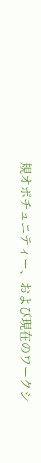規オポチュニティー、および現在のワークシ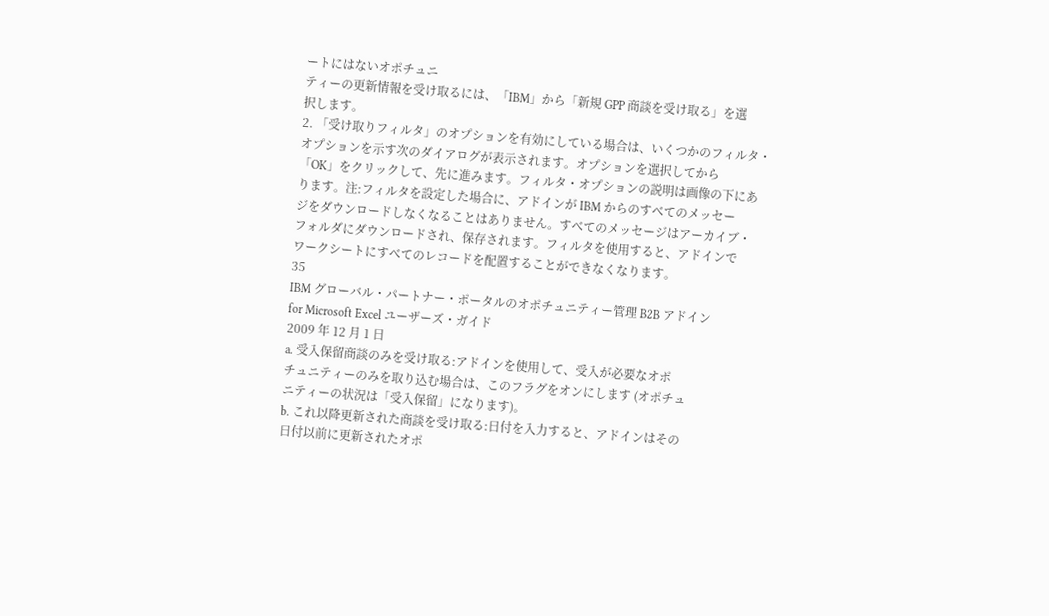ートにはないオポチュニ
ティーの更新情報を受け取るには、「IBM」から「新規 GPP 商談を受け取る」を選
択します。
2. 「受け取りフィルタ」のオプションを有効にしている場合は、いくつかのフィルタ・
オプションを示す次のダイアログが表示されます。オプションを選択してから
「OK」をクリックして、先に進みます。フィルタ・オプションの説明は画像の下にあ
ります。注:フィルタを設定した場合に、アドインが IBM からのすべてのメッセー
ジをダウンロードしなくなることはありません。すべてのメッセージはアーカイブ・
フォルダにダウンロードされ、保存されます。フィルタを使用すると、アドインで
ワークシートにすべてのレコードを配置することができなくなります。
35
IBM グローバル・パートナー・ポータルのオポチュニティー管理 B2B アドイン
for Microsoft Excel ユーザーズ・ガイド
2009 年 12 月 1 日
a. 受入保留商談のみを受け取る:アドインを使用して、受入が必要なオポ
チュニティーのみを取り込む場合は、このフラグをオンにします (オポチュ
ニティーの状況は「受入保留」になります)。
b. これ以降更新された商談を受け取る:日付を入力すると、アドインはその
日付以前に更新されたオポ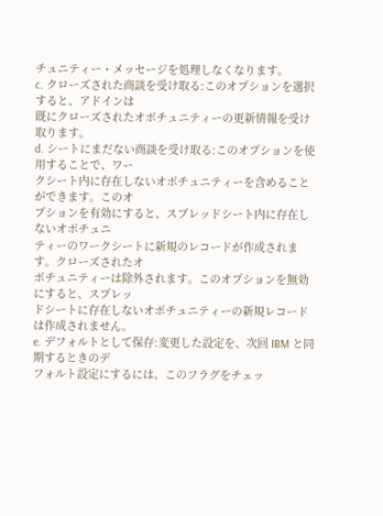チュニティー・メッセージを処理しなくなります。
c. クローズされた商談を受け取る:このオプションを選択すると、アドインは
既にクローズされたオポチュニティーの更新情報を受け取ります。
d. シートにまだない商談を受け取る:このオプションを使用することで、ワー
クシート内に存在しないオポチュニティーを含めることができます。このオ
プションを有効にすると、スプレッドシート内に存在しないオポチュニ
ティーのワークシートに新規のレコードが作成されます。クローズされたオ
ポチュニティーは除外されます。このオプションを無効にすると、スプレッ
ドシートに存在しないオポチュニティーの新規レコードは作成されません。
e. デフォルトとして保存:変更した設定を、次回 IBM と同期するときのデ
フォルト設定にするには、このフラグをチェッ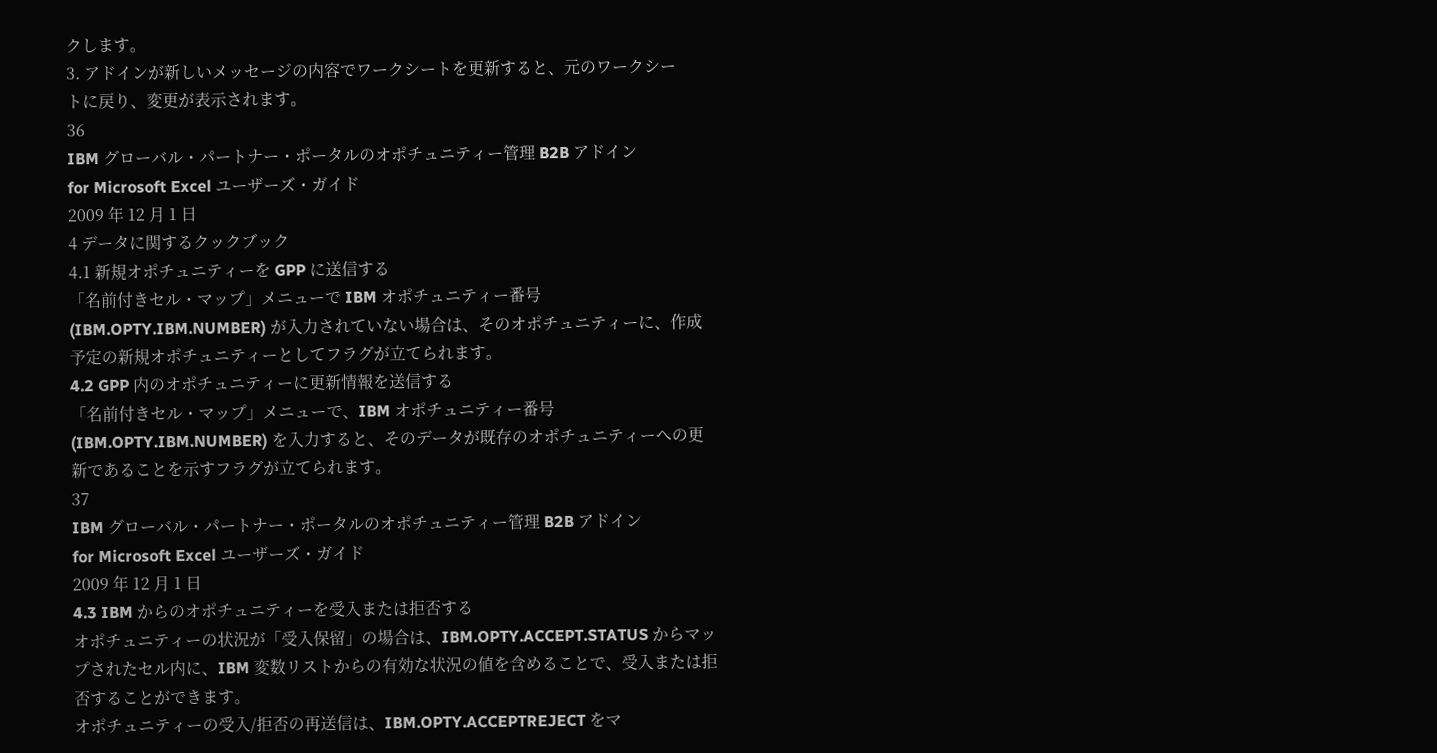クします。
3. アドインが新しいメッセージの内容でワークシートを更新すると、元のワークシー
トに戻り、変更が表示されます。
36
IBM グローバル・パートナー・ポータルのオポチュニティー管理 B2B アドイン
for Microsoft Excel ユーザーズ・ガイド
2009 年 12 月 1 日
4 データに関するクックブック
4.1 新規オポチュニティーを GPP に送信する
「名前付きセル・マップ」メニューで IBM オポチュニティー番号
(IBM.OPTY.IBM.NUMBER) が入力されていない場合は、そのオポチュニティーに、作成
予定の新規オポチュニティーとしてフラグが立てられます。
4.2 GPP 内のオポチュニティーに更新情報を送信する
「名前付きセル・マップ」メニューで、IBM オポチュニティー番号
(IBM.OPTY.IBM.NUMBER) を入力すると、そのデータが既存のオポチュニティーへの更
新であることを示すフラグが立てられます。
37
IBM グローバル・パートナー・ポータルのオポチュニティー管理 B2B アドイン
for Microsoft Excel ユーザーズ・ガイド
2009 年 12 月 1 日
4.3 IBM からのオポチュニティーを受入または拒否する
オポチュニティーの状況が「受入保留」の場合は、IBM.OPTY.ACCEPT.STATUS からマッ
プされたセル内に、IBM 変数リストからの有効な状況の値を含めることで、受入または拒
否することができます。
オポチュニティーの受入/拒否の再送信は、IBM.OPTY.ACCEPTREJECT をマ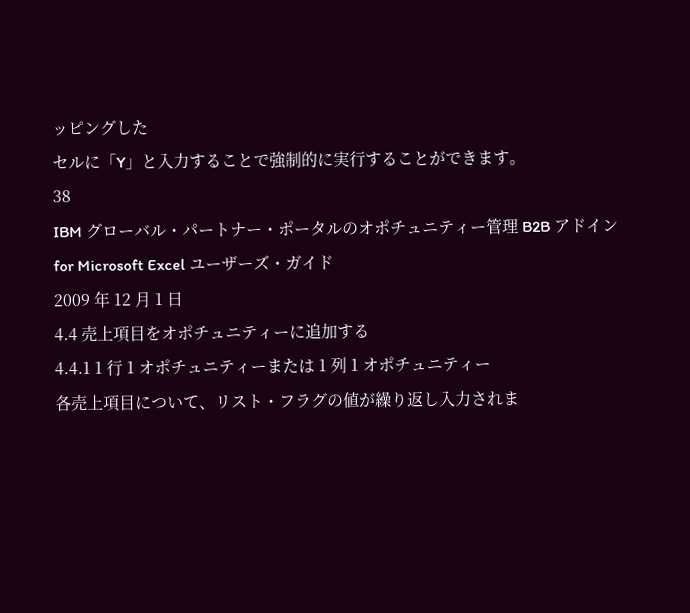ッピングした
セルに「Y」と入力することで強制的に実行することができます。
38
IBM グローバル・パートナー・ポータルのオポチュニティー管理 B2B アドイン
for Microsoft Excel ユーザーズ・ガイド
2009 年 12 月 1 日
4.4 売上項目をオポチュニティーに追加する
4.4.1 1 行 1 オポチュニティーまたは 1 列 1 オポチュニティー
各売上項目について、リスト・フラグの値が繰り返し入力されま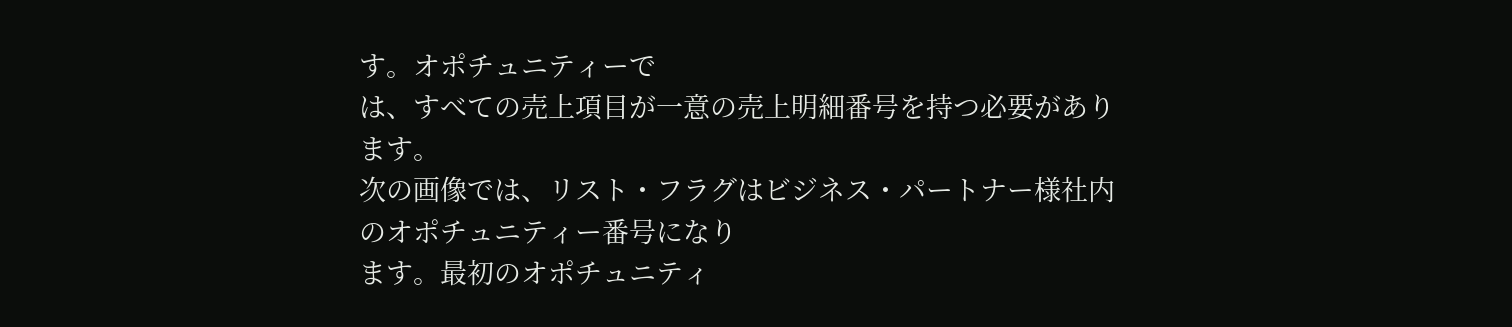す。オポチュニティーで
は、すべての売上項目が一意の売上明細番号を持つ必要があります。
次の画像では、リスト・フラグはビジネス・パートナー様社内のオポチュニティー番号になり
ます。最初のオポチュニティ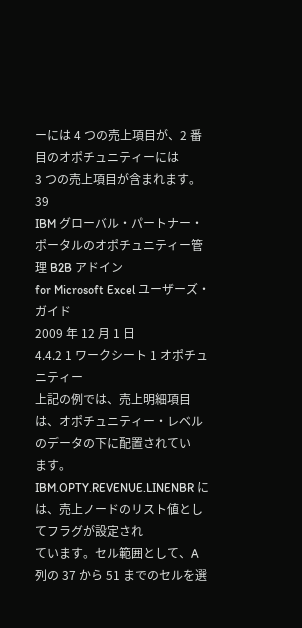ーには 4 つの売上項目が、2 番目のオポチュニティーには
3 つの売上項目が含まれます。
39
IBM グローバル・パートナー・ポータルのオポチュニティー管理 B2B アドイン
for Microsoft Excel ユーザーズ・ガイド
2009 年 12 月 1 日
4.4.2 1 ワークシート 1 オポチュニティー
上記の例では、売上明細項目は、オポチュニティー・レベルのデータの下に配置されてい
ます。IBM.OPTY.REVENUE.LINENBR には、売上ノードのリスト値としてフラグが設定され
ています。セル範囲として、A 列の 37 から 51 までのセルを選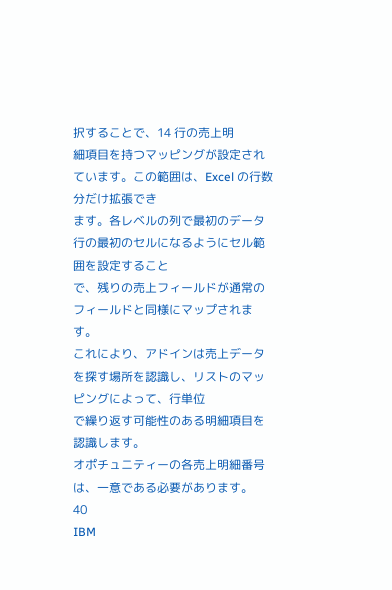択することで、14 行の売上明
細項目を持つマッピングが設定されています。この範囲は、Excel の行数分だけ拡張でき
ます。各レベルの列で最初のデータ行の最初のセルになるようにセル範囲を設定すること
で、残りの売上フィールドが通常のフィールドと同様にマップされます。
これにより、アドインは売上データを探す場所を認識し、リストのマッピングによって、行単位
で繰り返す可能性のある明細項目を認識します。
オポチュニティーの各売上明細番号は、一意である必要があります。
40
IBM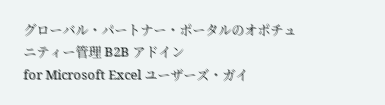グローバル・パートナー・ポータルのオポチュニティー管理 B2B アドイン
for Microsoft Excel ユーザーズ・ガイ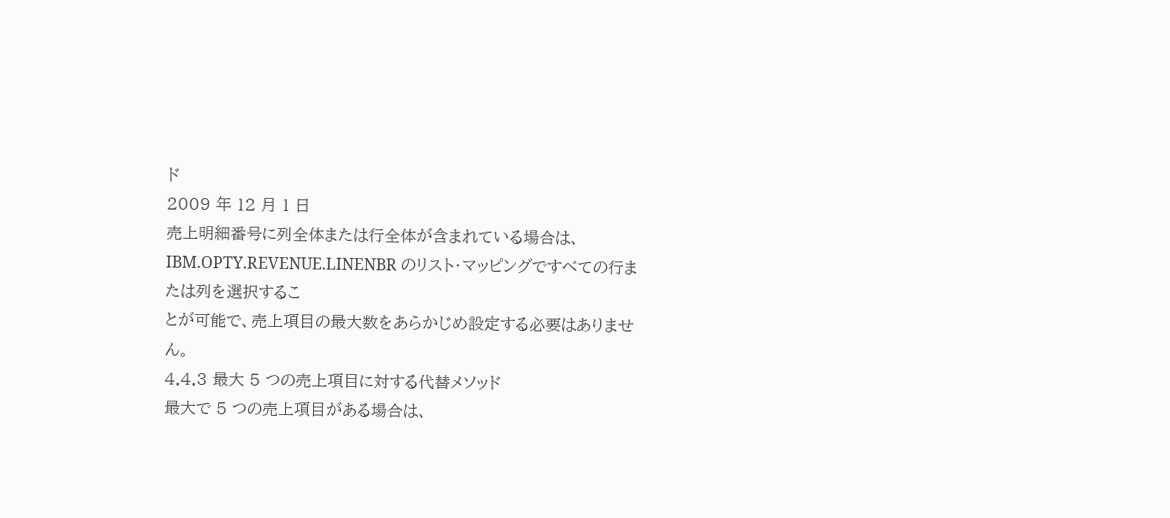ド
2009 年 12 月 1 日
売上明細番号に列全体または行全体が含まれている場合は、
IBM.OPTY.REVENUE.LINENBR のリスト・マッピングですべての行または列を選択するこ
とが可能で、売上項目の最大数をあらかじめ設定する必要はありません。
4.4.3 最大 5 つの売上項目に対する代替メソッド
最大で 5 つの売上項目がある場合は、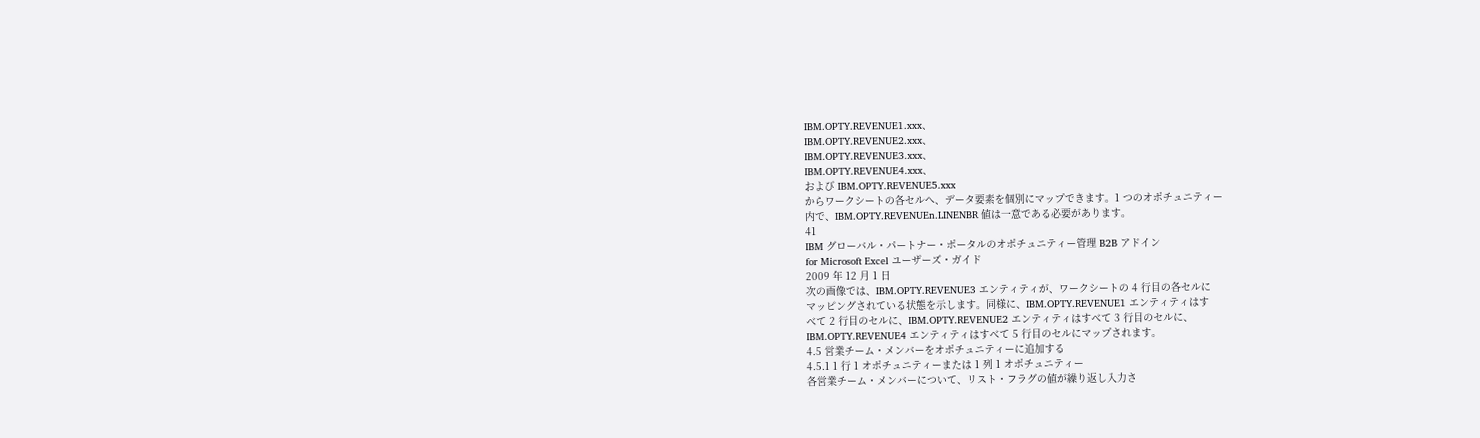IBM.OPTY.REVENUE1.xxx、
IBM.OPTY.REVENUE2.xxx、
IBM.OPTY.REVENUE3.xxx、
IBM.OPTY.REVENUE4.xxx、
および IBM.OPTY.REVENUE5.xxx
からワークシートの各セルへ、データ要素を個別にマップできます。1 つのオポチュニティー
内で、IBM.OPTY.REVENUEn.LINENBR 値は一意である必要があります。
41
IBM グローバル・パートナー・ポータルのオポチュニティー管理 B2B アドイン
for Microsoft Excel ユーザーズ・ガイド
2009 年 12 月 1 日
次の画像では、IBM.OPTY.REVENUE3 エンティティが、ワークシートの 4 行目の各セルに
マッピングされている状態を示します。同様に、IBM.OPTY.REVENUE1 エンティティはす
べて 2 行目のセルに、IBM.OPTY.REVENUE2 エンティティはすべて 3 行目のセルに、
IBM.OPTY.REVENUE4 エンティティはすべて 5 行目のセルにマップされます。
4.5 営業チーム・メンバーをオポチュニティーに追加する
4.5.1 1 行 1 オポチュニティーまたは 1 列 1 オポチュニティー
各営業チーム・メンバーについて、リスト・フラグの値が繰り返し入力さ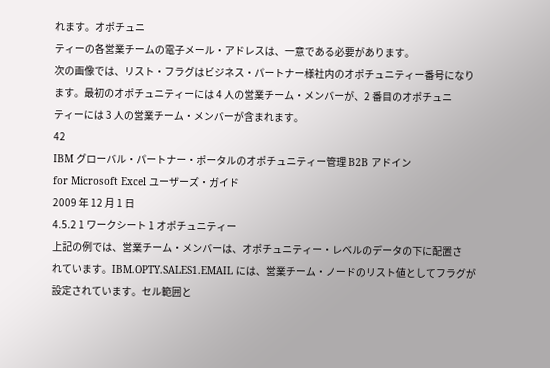れます。オポチュニ
ティーの各営業チームの電子メール・アドレスは、一意である必要があります。
次の画像では、リスト・フラグはビジネス・パートナー様社内のオポチュニティー番号になり
ます。最初のオポチュニティーには 4 人の営業チーム・メンバーが、2 番目のオポチュニ
ティーには 3 人の営業チーム・メンバーが含まれます。
42
IBM グローバル・パートナー・ポータルのオポチュニティー管理 B2B アドイン
for Microsoft Excel ユーザーズ・ガイド
2009 年 12 月 1 日
4.5.2 1 ワークシート 1 オポチュニティー
上記の例では、営業チーム・メンバーは、オポチュニティー・レベルのデータの下に配置さ
れています。IBM.OPTY.SALES1.EMAIL には、営業チーム・ノードのリスト値としてフラグが
設定されています。セル範囲と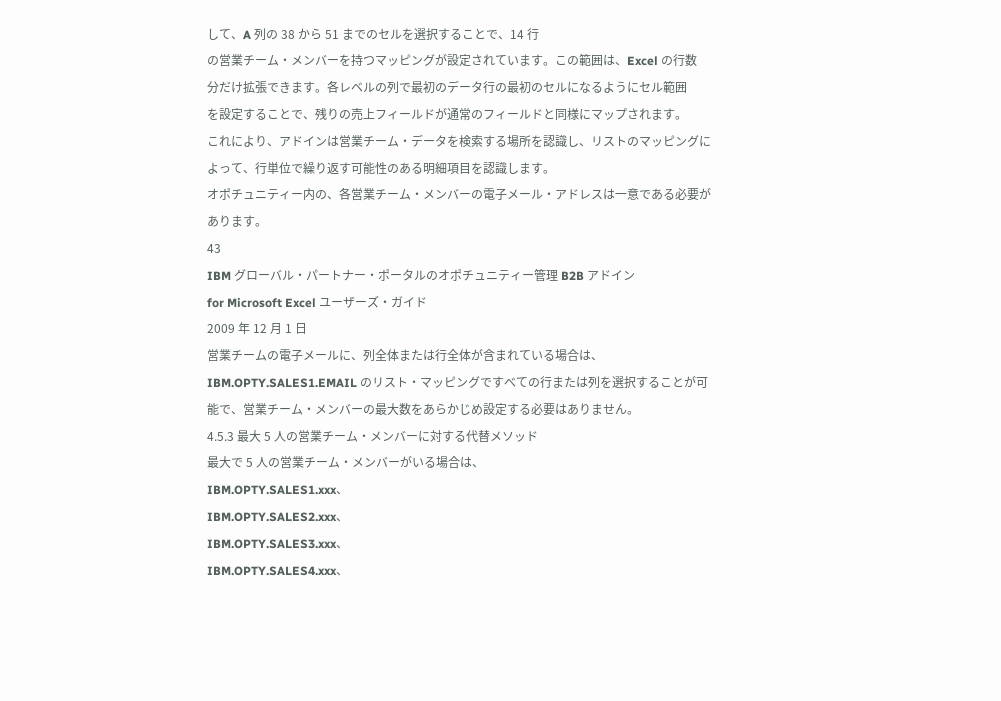して、A 列の 38 から 51 までのセルを選択することで、14 行
の営業チーム・メンバーを持つマッピングが設定されています。この範囲は、Excel の行数
分だけ拡張できます。各レベルの列で最初のデータ行の最初のセルになるようにセル範囲
を設定することで、残りの売上フィールドが通常のフィールドと同様にマップされます。
これにより、アドインは営業チーム・データを検索する場所を認識し、リストのマッピングに
よって、行単位で繰り返す可能性のある明細項目を認識します。
オポチュニティー内の、各営業チーム・メンバーの電子メール・アドレスは一意である必要が
あります。
43
IBM グローバル・パートナー・ポータルのオポチュニティー管理 B2B アドイン
for Microsoft Excel ユーザーズ・ガイド
2009 年 12 月 1 日
営業チームの電子メールに、列全体または行全体が含まれている場合は、
IBM.OPTY.SALES1.EMAIL のリスト・マッピングですべての行または列を選択することが可
能で、営業チーム・メンバーの最大数をあらかじめ設定する必要はありません。
4.5.3 最大 5 人の営業チーム・メンバーに対する代替メソッド
最大で 5 人の営業チーム・メンバーがいる場合は、
IBM.OPTY.SALES1.xxx、
IBM.OPTY.SALES2.xxx、
IBM.OPTY.SALES3.xxx、
IBM.OPTY.SALES4.xxx、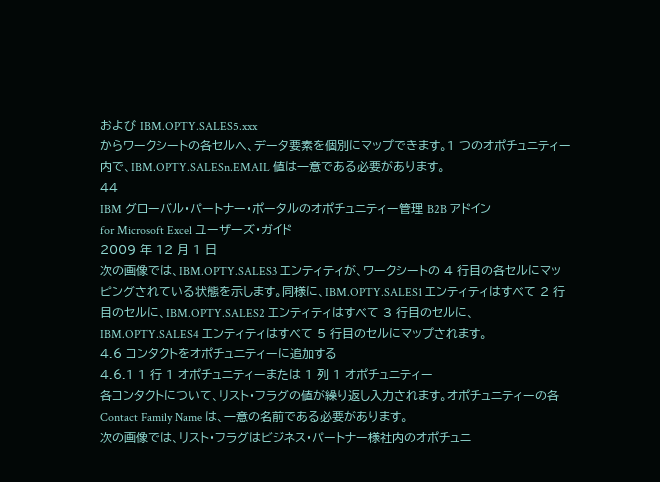および IBM.OPTY.SALES5.xxx
からワークシートの各セルへ、データ要素を個別にマップできます。1 つのオポチュニティー
内で、IBM.OPTY.SALESn.EMAIL 値は一意である必要があります。
44
IBM グローバル・パートナー・ポータルのオポチュニティー管理 B2B アドイン
for Microsoft Excel ユーザーズ・ガイド
2009 年 12 月 1 日
次の画像では、IBM.OPTY.SALES3 エンティティが、ワークシートの 4 行目の各セルにマッ
ピングされている状態を示します。同様に、IBM.OPTY.SALES1 エンティティはすべて 2 行
目のセルに、IBM.OPTY.SALES2 エンティティはすべて 3 行目のセルに、
IBM.OPTY.SALES4 エンティティはすべて 5 行目のセルにマップされます。
4.6 コンタクトをオポチュニティーに追加する
4.6.1 1 行 1 オポチュニティーまたは 1 列 1 オポチュニティー
各コンタクトについて、リスト・フラグの値が繰り返し入力されます。オポチュニティーの各
Contact Family Name は、一意の名前である必要があります。
次の画像では、リスト・フラグはビジネス・パートナー様社内のオポチュニ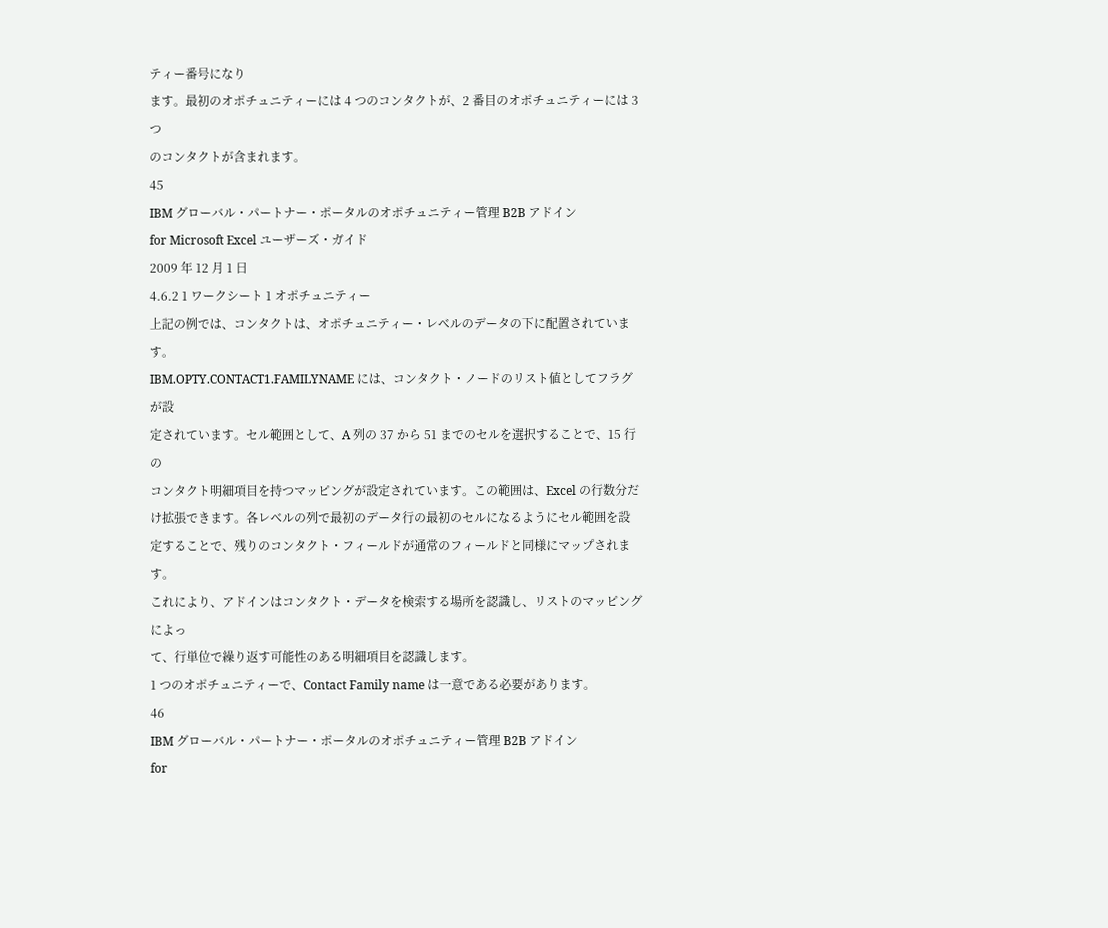ティー番号になり
ます。最初のオポチュニティーには 4 つのコンタクトが、2 番目のオポチュニティーには 3 つ
のコンタクトが含まれます。
45
IBM グローバル・パートナー・ポータルのオポチュニティー管理 B2B アドイン
for Microsoft Excel ユーザーズ・ガイド
2009 年 12 月 1 日
4.6.2 1 ワークシート 1 オポチュニティー
上記の例では、コンタクトは、オポチュニティー・レベルのデータの下に配置されています。
IBM.OPTY.CONTACT1.FAMILYNAME には、コンタクト・ノードのリスト値としてフラグが設
定されています。セル範囲として、A 列の 37 から 51 までのセルを選択することで、15 行の
コンタクト明細項目を持つマッピングが設定されています。この範囲は、Excel の行数分だ
け拡張できます。各レベルの列で最初のデータ行の最初のセルになるようにセル範囲を設
定することで、残りのコンタクト・フィールドが通常のフィールドと同様にマップされます。
これにより、アドインはコンタクト・データを検索する場所を認識し、リストのマッピングによっ
て、行単位で繰り返す可能性のある明細項目を認識します。
1 つのオポチュニティーで、Contact Family name は一意である必要があります。
46
IBM グローバル・パートナー・ポータルのオポチュニティー管理 B2B アドイン
for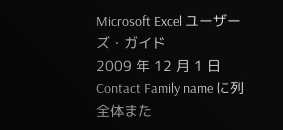Microsoft Excel ユーザーズ・ガイド
2009 年 12 月 1 日
Contact Family name に列全体また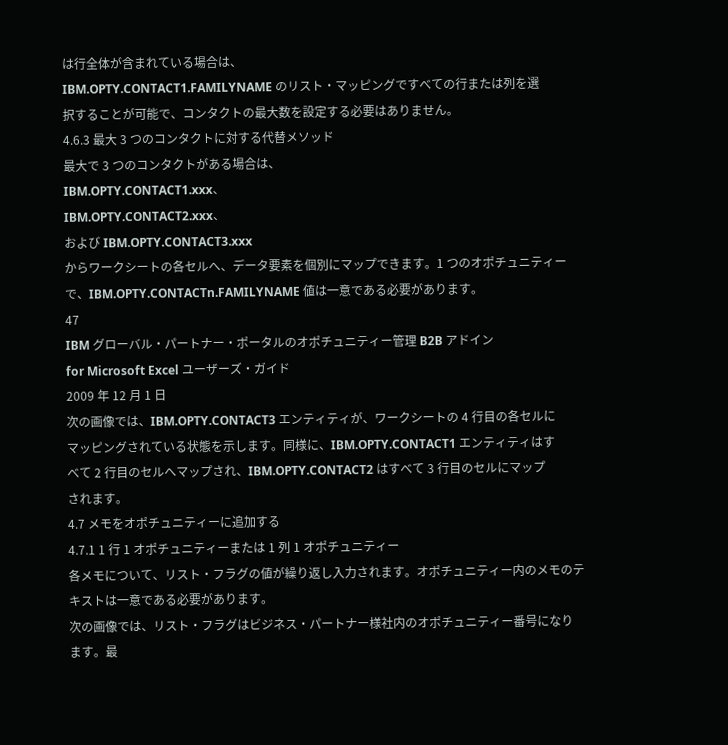は行全体が含まれている場合は、
IBM.OPTY.CONTACT1.FAMILYNAME のリスト・マッピングですべての行または列を選
択することが可能で、コンタクトの最大数を設定する必要はありません。
4.6.3 最大 3 つのコンタクトに対する代替メソッド
最大で 3 つのコンタクトがある場合は、
IBM.OPTY.CONTACT1.xxx、
IBM.OPTY.CONTACT2.xxx、
および IBM.OPTY.CONTACT3.xxx
からワークシートの各セルへ、データ要素を個別にマップできます。1 つのオポチュニティー
で、IBM.OPTY.CONTACTn.FAMILYNAME 値は一意である必要があります。
47
IBM グローバル・パートナー・ポータルのオポチュニティー管理 B2B アドイン
for Microsoft Excel ユーザーズ・ガイド
2009 年 12 月 1 日
次の画像では、IBM.OPTY.CONTACT3 エンティティが、ワークシートの 4 行目の各セルに
マッピングされている状態を示します。同様に、IBM.OPTY.CONTACT1 エンティティはす
べて 2 行目のセルへマップされ、IBM.OPTY.CONTACT2 はすべて 3 行目のセルにマップ
されます。
4.7 メモをオポチュニティーに追加する
4.7.1 1 行 1 オポチュニティーまたは 1 列 1 オポチュニティー
各メモについて、リスト・フラグの値が繰り返し入力されます。オポチュニティー内のメモのテ
キストは一意である必要があります。
次の画像では、リスト・フラグはビジネス・パートナー様社内のオポチュニティー番号になり
ます。最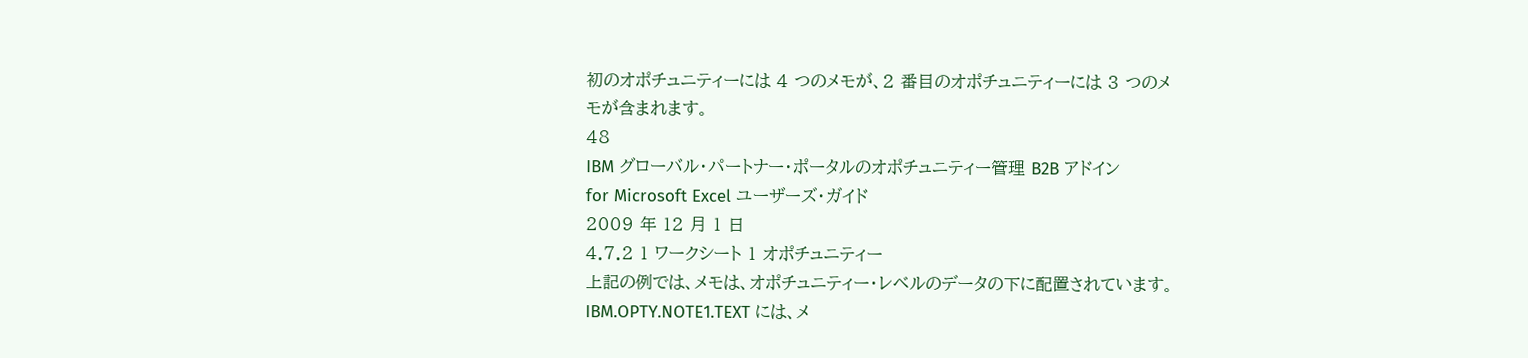初のオポチュニティーには 4 つのメモが、2 番目のオポチュニティーには 3 つのメ
モが含まれます。
48
IBM グローバル・パートナー・ポータルのオポチュニティー管理 B2B アドイン
for Microsoft Excel ユーザーズ・ガイド
2009 年 12 月 1 日
4.7.2 1 ワークシート 1 オポチュニティー
上記の例では、メモは、オポチュニティー・レベルのデータの下に配置されています。
IBM.OPTY.NOTE1.TEXT には、メ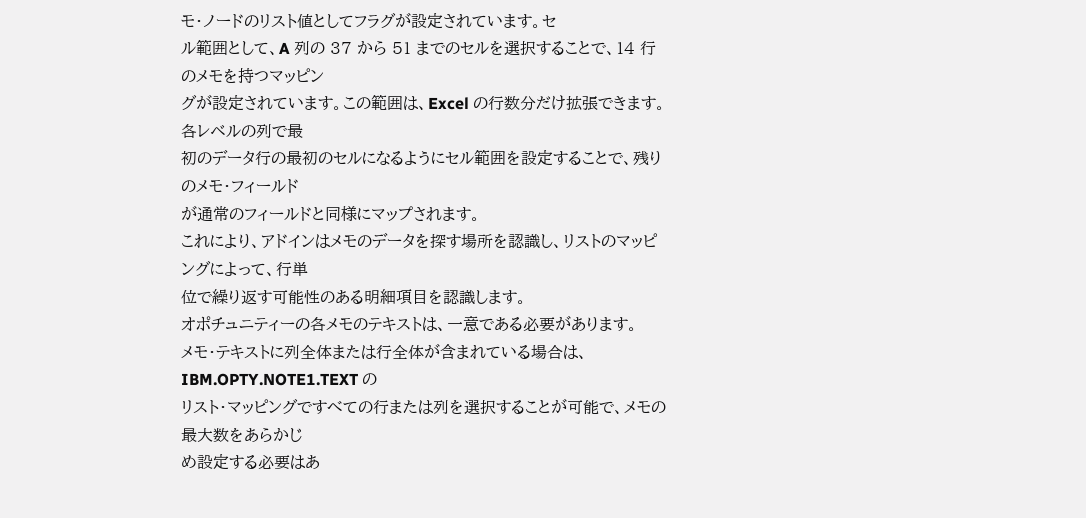モ・ノードのリスト値としてフラグが設定されています。セ
ル範囲として、A 列の 37 から 51 までのセルを選択することで、14 行のメモを持つマッピン
グが設定されています。この範囲は、Excel の行数分だけ拡張できます。各レベルの列で最
初のデータ行の最初のセルになるようにセル範囲を設定することで、残りのメモ・フィールド
が通常のフィールドと同様にマップされます。
これにより、アドインはメモのデータを探す場所を認識し、リストのマッピングによって、行単
位で繰り返す可能性のある明細項目を認識します。
オポチュニティーの各メモのテキストは、一意である必要があります。
メモ・テキストに列全体または行全体が含まれている場合は、IBM.OPTY.NOTE1.TEXT の
リスト・マッピングですべての行または列を選択することが可能で、メモの最大数をあらかじ
め設定する必要はあ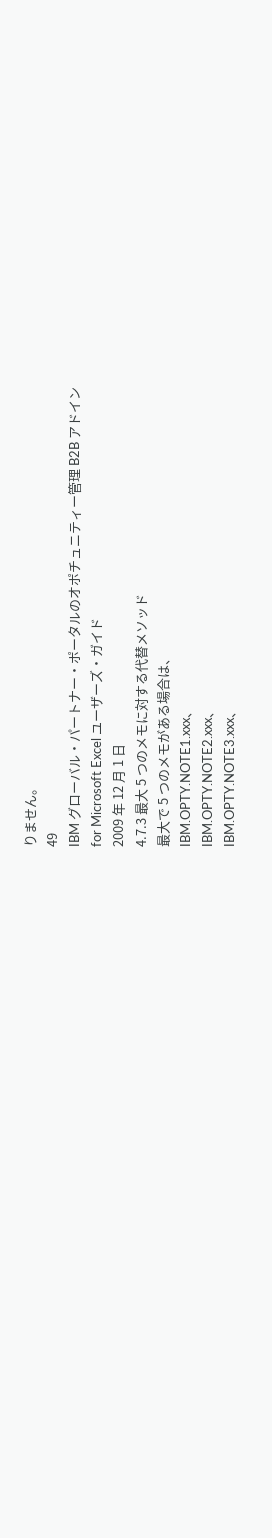りません。
49
IBM グローバル・パートナー・ポータルのオポチュニティー管理 B2B アドイン
for Microsoft Excel ユーザーズ・ガイド
2009 年 12 月 1 日
4.7.3 最大 5 つのメモに対する代替メソッド
最大で 5 つのメモがある場合は、
IBM.OPTY.NOTE1.xxx、
IBM.OPTY.NOTE2.xxx、
IBM.OPTY.NOTE3.xxx、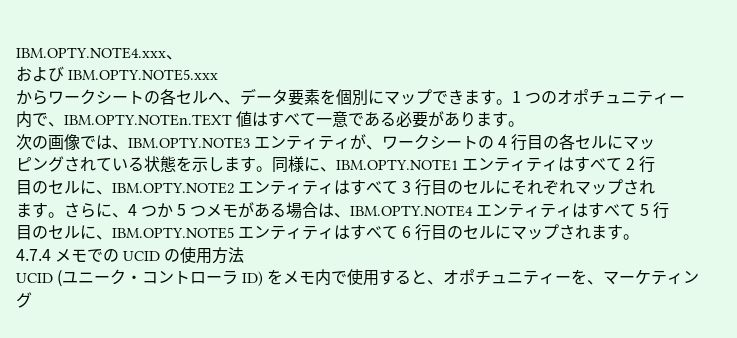IBM.OPTY.NOTE4.xxx、
および IBM.OPTY.NOTE5.xxx
からワークシートの各セルへ、データ要素を個別にマップできます。1 つのオポチュニティー
内で、IBM.OPTY.NOTEn.TEXT 値はすべて一意である必要があります。
次の画像では、IBM.OPTY.NOTE3 エンティティが、ワークシートの 4 行目の各セルにマッ
ピングされている状態を示します。同様に、IBM.OPTY.NOTE1 エンティティはすべて 2 行
目のセルに、IBM.OPTY.NOTE2 エンティティはすべて 3 行目のセルにそれぞれマップされ
ます。さらに、4 つか 5 つメモがある場合は、IBM.OPTY.NOTE4 エンティティはすべて 5 行
目のセルに、IBM.OPTY.NOTE5 エンティティはすべて 6 行目のセルにマップされます。
4.7.4 メモでの UCID の使用方法
UCID (ユニーク・コントローラ ID) をメモ内で使用すると、オポチュニティーを、マーケティン
グ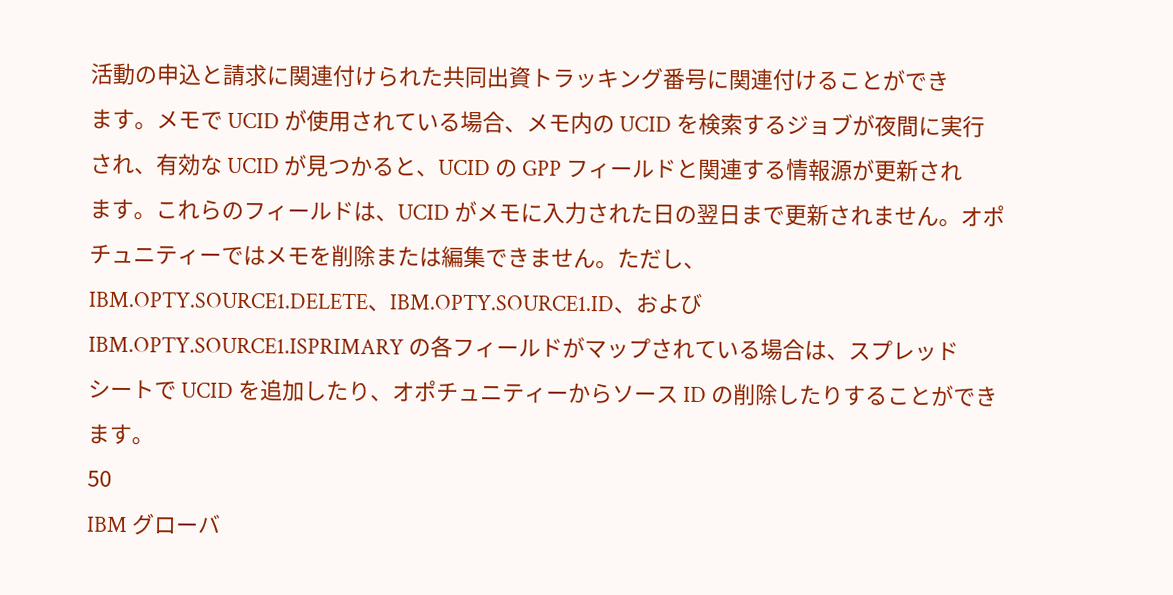活動の申込と請求に関連付けられた共同出資トラッキング番号に関連付けることができ
ます。メモで UCID が使用されている場合、メモ内の UCID を検索するジョブが夜間に実行
され、有効な UCID が見つかると、UCID の GPP フィールドと関連する情報源が更新され
ます。これらのフィールドは、UCID がメモに入力された日の翌日まで更新されません。オポ
チュニティーではメモを削除または編集できません。ただし、
IBM.OPTY.SOURCE1.DELETE、IBM.OPTY.SOURCE1.ID、および
IBM.OPTY.SOURCE1.ISPRIMARY の各フィールドがマップされている場合は、スプレッド
シートで UCID を追加したり、オポチュニティーからソース ID の削除したりすることができ
ます。
50
IBM グローバ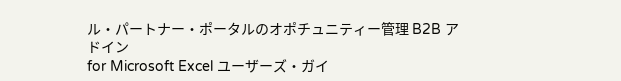ル・パートナー・ポータルのオポチュニティー管理 B2B アドイン
for Microsoft Excel ユーザーズ・ガイ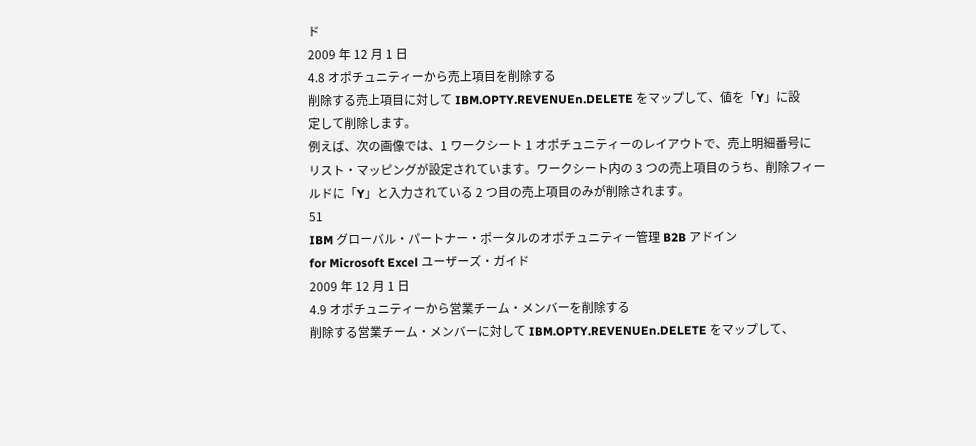ド
2009 年 12 月 1 日
4.8 オポチュニティーから売上項目を削除する
削除する売上項目に対して IBM.OPTY.REVENUEn.DELETE をマップして、値を「Y」に設
定して削除します。
例えば、次の画像では、1 ワークシート 1 オポチュニティーのレイアウトで、売上明細番号に
リスト・マッピングが設定されています。ワークシート内の 3 つの売上項目のうち、削除フィー
ルドに「Y」と入力されている 2 つ目の売上項目のみが削除されます。
51
IBM グローバル・パートナー・ポータルのオポチュニティー管理 B2B アドイン
for Microsoft Excel ユーザーズ・ガイド
2009 年 12 月 1 日
4.9 オポチュニティーから営業チーム・メンバーを削除する
削除する営業チーム・メンバーに対して IBM.OPTY.REVENUEn.DELETE をマップして、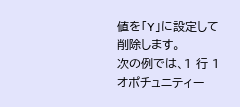値を「Y」に設定して削除します。
次の例では、1 行 1 オポチュニティー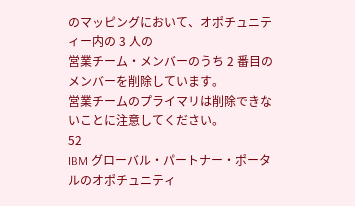のマッピングにおいて、オポチュニティー内の 3 人の
営業チーム・メンバーのうち 2 番目のメンバーを削除しています。
営業チームのプライマリは削除できないことに注意してください。
52
IBM グローバル・パートナー・ポータルのオポチュニティ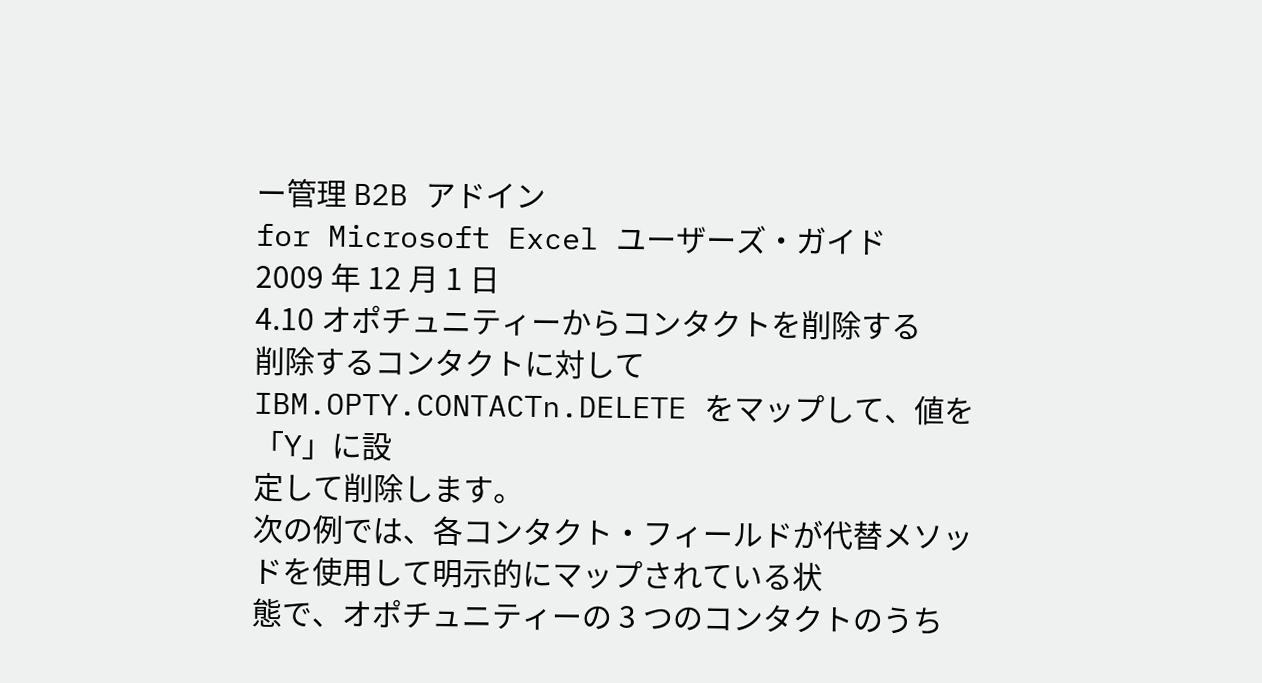ー管理 B2B アドイン
for Microsoft Excel ユーザーズ・ガイド
2009 年 12 月 1 日
4.10 オポチュニティーからコンタクトを削除する
削除するコンタクトに対して IBM.OPTY.CONTACTn.DELETE をマップして、値を「Y」に設
定して削除します。
次の例では、各コンタクト・フィールドが代替メソッドを使用して明示的にマップされている状
態で、オポチュニティーの 3 つのコンタクトのうち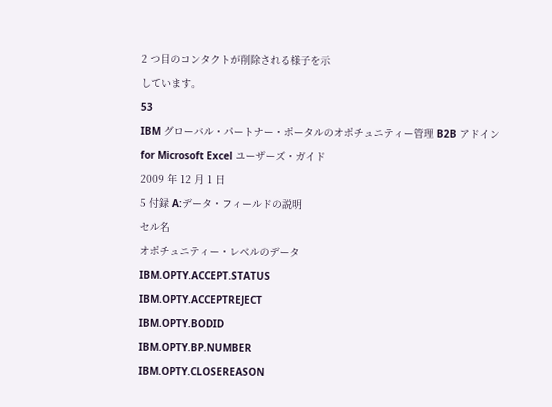2 つ目のコンタクトが削除される様子を示
しています。
53
IBM グローバル・パートナー・ポータルのオポチュニティー管理 B2B アドイン
for Microsoft Excel ユーザーズ・ガイド
2009 年 12 月 1 日
5 付録 A:データ・フィールドの説明
セル名
オポチュニティー・レベルのデータ
IBM.OPTY.ACCEPT.STATUS
IBM.OPTY.ACCEPTREJECT
IBM.OPTY.BODID
IBM.OPTY.BP.NUMBER
IBM.OPTY.CLOSEREASON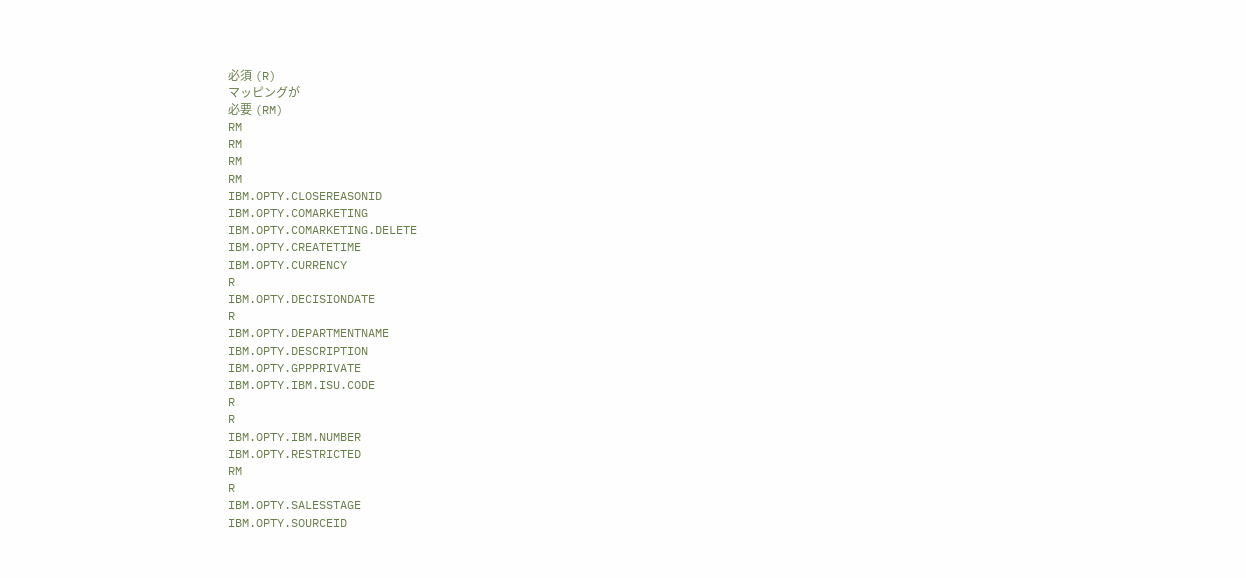必須 (R)
マッピングが
必要 (RM)
RM
RM
RM
RM
IBM.OPTY.CLOSEREASONID
IBM.OPTY.COMARKETING
IBM.OPTY.COMARKETING.DELETE
IBM.OPTY.CREATETIME
IBM.OPTY.CURRENCY
R
IBM.OPTY.DECISIONDATE
R
IBM.OPTY.DEPARTMENTNAME
IBM.OPTY.DESCRIPTION
IBM.OPTY.GPPPRIVATE
IBM.OPTY.IBM.ISU.CODE
R
R
IBM.OPTY.IBM.NUMBER
IBM.OPTY.RESTRICTED
RM
R
IBM.OPTY.SALESSTAGE
IBM.OPTY.SOURCEID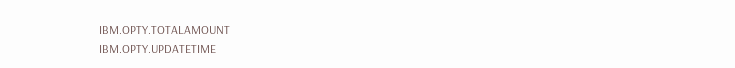IBM.OPTY.TOTALAMOUNT
IBM.OPTY.UPDATETIME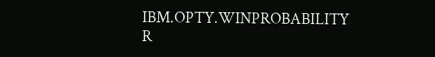IBM.OPTY.WINPROBABILITY
R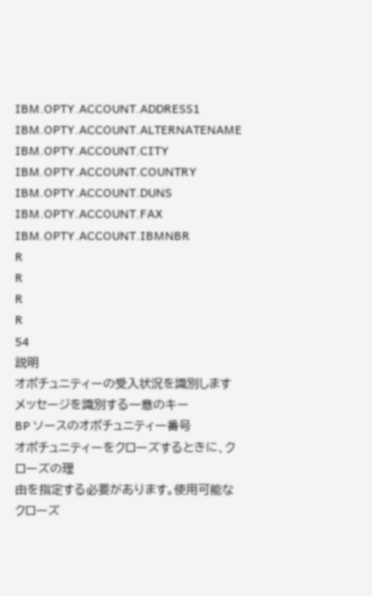IBM.OPTY.ACCOUNT.ADDRESS1
IBM.OPTY.ACCOUNT.ALTERNATENAME
IBM.OPTY.ACCOUNT.CITY
IBM.OPTY.ACCOUNT.COUNTRY
IBM.OPTY.ACCOUNT.DUNS
IBM.OPTY.ACCOUNT.FAX
IBM.OPTY.ACCOUNT.IBMNBR
R
R
R
R
54
説明
オポチュニティーの受入状況を識別します
メッセージを識別する一意のキー
BP ソースのオポチュニティー番号
オポチュニティーをクローズするときに、クローズの理
由を指定する必要があります。使用可能なクローズ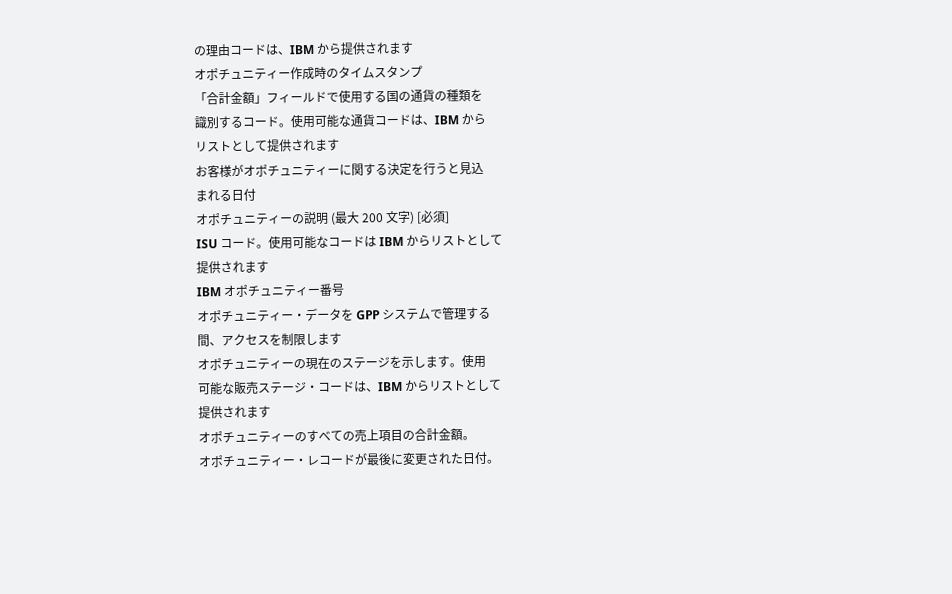の理由コードは、IBM から提供されます
オポチュニティー作成時のタイムスタンプ
「合計金額」フィールドで使用する国の通貨の種類を
識別するコード。使用可能な通貨コードは、IBM から
リストとして提供されます
お客様がオポチュニティーに関する決定を行うと見込
まれる日付
オポチュニティーの説明 (最大 200 文字) [必須]
ISU コード。使用可能なコードは IBM からリストとして
提供されます
IBM オポチュニティー番号
オポチュニティー・データを GPP システムで管理する
間、アクセスを制限します
オポチュニティーの現在のステージを示します。使用
可能な販売ステージ・コードは、IBM からリストとして
提供されます
オポチュニティーのすべての売上項目の合計金額。
オポチュニティー・レコードが最後に変更された日付。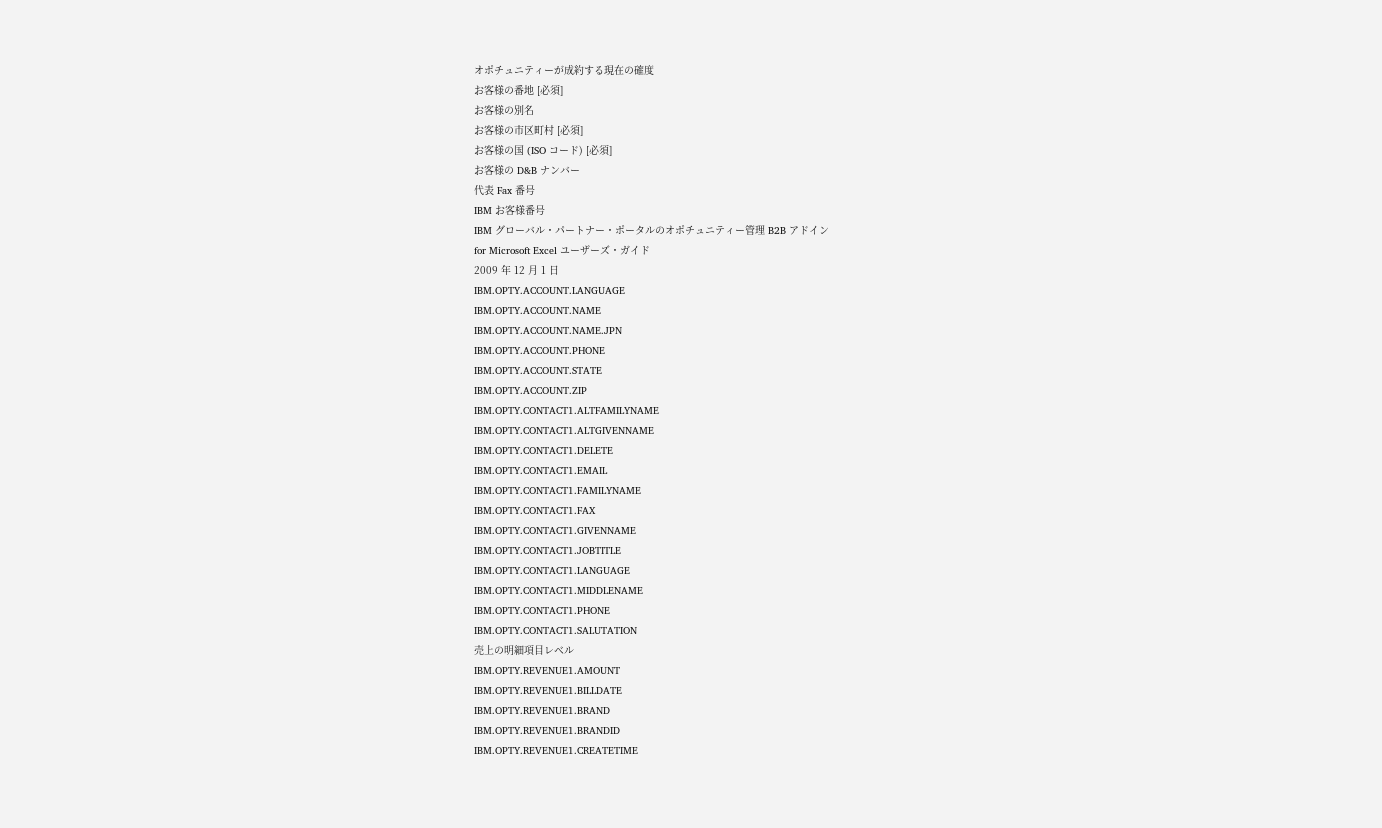オポチュニティーが成約する現在の確度
お客様の番地 [必須]
お客様の別名
お客様の市区町村 [必須]
お客様の国 (ISO コード) [必須]
お客様の D&B ナンバー
代表 Fax 番号
IBM お客様番号
IBM グローバル・パートナー・ポータルのオポチュニティー管理 B2B アドイン
for Microsoft Excel ユーザーズ・ガイド
2009 年 12 月 1 日
IBM.OPTY.ACCOUNT.LANGUAGE
IBM.OPTY.ACCOUNT.NAME
IBM.OPTY.ACCOUNT.NAME.JPN
IBM.OPTY.ACCOUNT.PHONE
IBM.OPTY.ACCOUNT.STATE
IBM.OPTY.ACCOUNT.ZIP
IBM.OPTY.CONTACT1.ALTFAMILYNAME
IBM.OPTY.CONTACT1.ALTGIVENNAME
IBM.OPTY.CONTACT1.DELETE
IBM.OPTY.CONTACT1.EMAIL
IBM.OPTY.CONTACT1.FAMILYNAME
IBM.OPTY.CONTACT1.FAX
IBM.OPTY.CONTACT1.GIVENNAME
IBM.OPTY.CONTACT1.JOBTITLE
IBM.OPTY.CONTACT1.LANGUAGE
IBM.OPTY.CONTACT1.MIDDLENAME
IBM.OPTY.CONTACT1.PHONE
IBM.OPTY.CONTACT1.SALUTATION
売上の明細項目レベル
IBM.OPTY.REVENUE1.AMOUNT
IBM.OPTY.REVENUE1.BILLDATE
IBM.OPTY.REVENUE1.BRAND
IBM.OPTY.REVENUE1.BRANDID
IBM.OPTY.REVENUE1.CREATETIME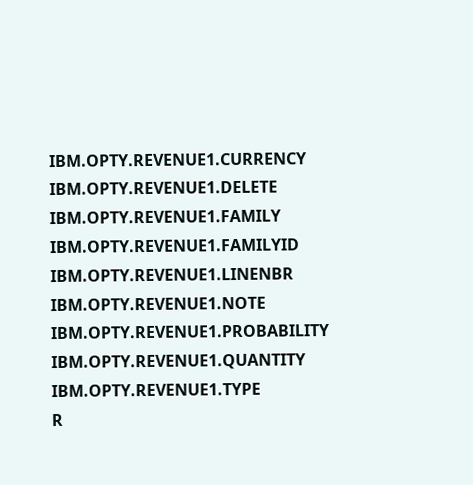IBM.OPTY.REVENUE1.CURRENCY
IBM.OPTY.REVENUE1.DELETE
IBM.OPTY.REVENUE1.FAMILY
IBM.OPTY.REVENUE1.FAMILYID
IBM.OPTY.REVENUE1.LINENBR
IBM.OPTY.REVENUE1.NOTE
IBM.OPTY.REVENUE1.PROBABILITY
IBM.OPTY.REVENUE1.QUANTITY
IBM.OPTY.REVENUE1.TYPE
R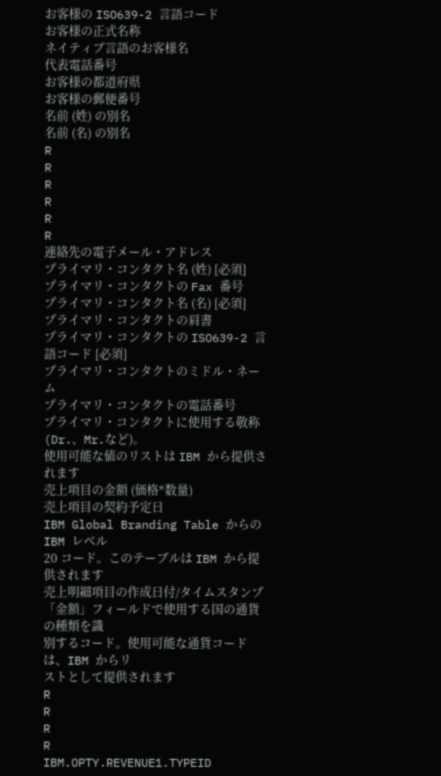お客様の ISO639-2 言語コード
お客様の正式名称
ネイティブ言語のお客様名
代表電話番号
お客様の都道府県
お客様の郵便番号
名前 (姓) の別名
名前 (名) の別名
R
R
R
R
R
R
連絡先の電子メール・アドレス
プライマリ・コンタクト名 (姓) [必須]
プライマリ・コンタクトの Fax 番号
プライマリ・コンタクト名 (名) [必須]
プライマリ・コンタクトの肩書
プライマリ・コンタクトの ISO639-2 言語コード [必須]
プライマリ・コンタクトのミドル・ネーム
プライマリ・コンタクトの電話番号
プライマリ・コンタクトに使用する敬称 (Dr.、Mr.など)。
使用可能な値のリストは IBM から提供されます
売上項目の金額 (価格*数量)
売上項目の契約予定日
IBM Global Branding Table からの IBM レベル
20 コード。このテーブルは IBM から提供されます
売上明細項目の作成日付/タイムスタンプ
「金額」フィールドで使用する国の通貨の種類を識
別するコード。使用可能な通貨コードは、IBM からリ
ストとして提供されます
R
R
R
R
IBM.OPTY.REVENUE1.TYPEID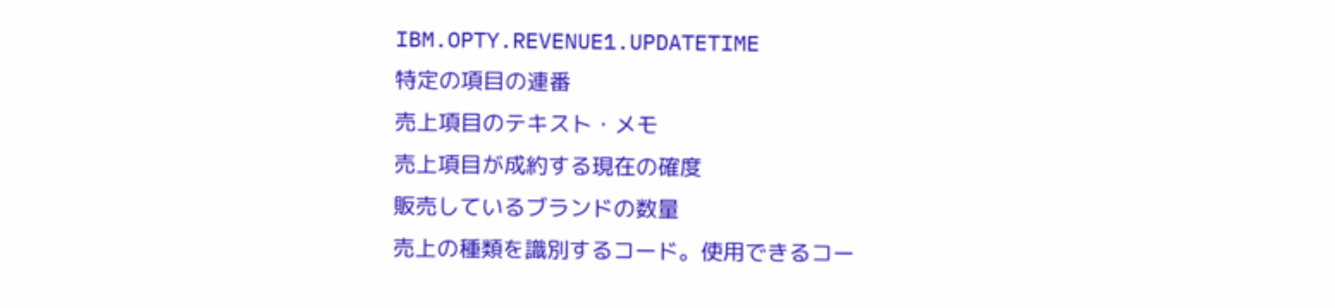IBM.OPTY.REVENUE1.UPDATETIME
特定の項目の連番
売上項目のテキスト・メモ
売上項目が成約する現在の確度
販売しているブランドの数量
売上の種類を識別するコード。使用できるコー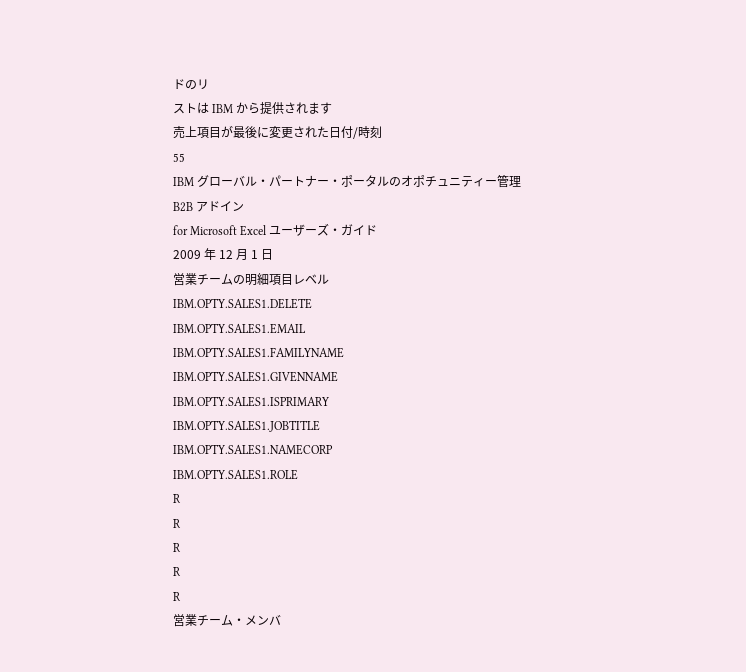ドのリ
ストは IBM から提供されます
売上項目が最後に変更された日付/時刻
55
IBM グローバル・パートナー・ポータルのオポチュニティー管理 B2B アドイン
for Microsoft Excel ユーザーズ・ガイド
2009 年 12 月 1 日
営業チームの明細項目レベル
IBM.OPTY.SALES1.DELETE
IBM.OPTY.SALES1.EMAIL
IBM.OPTY.SALES1.FAMILYNAME
IBM.OPTY.SALES1.GIVENNAME
IBM.OPTY.SALES1.ISPRIMARY
IBM.OPTY.SALES1.JOBTITLE
IBM.OPTY.SALES1.NAMECORP
IBM.OPTY.SALES1.ROLE
R
R
R
R
R
営業チーム・メンバ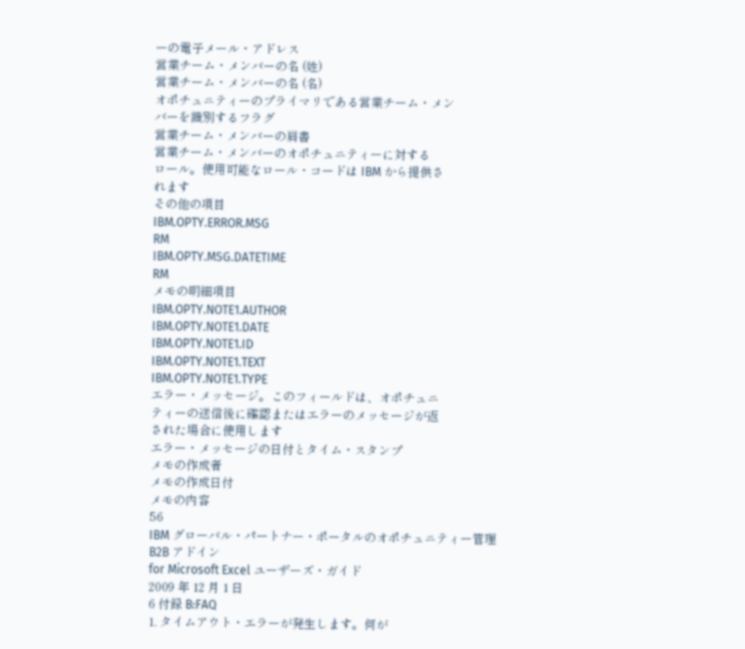ーの電子メール・アドレス
営業チーム・メンバーの名 (姓)
営業チーム・メンバーの名 (名)
オポチュニティーのプライマリである営業チーム・メン
バーを識別するフラグ
営業チーム・メンバーの肩書
営業チーム・メンバーのオポチュニティーに対する
ロール。使用可能なロール・コードは IBM から提供さ
れます
その他の項目
IBM.OPTY.ERROR.MSG
RM
IBM.OPTY.MSG.DATETIME
RM
メモの明細項目
IBM.OPTY.NOTE1.AUTHOR
IBM.OPTY.NOTE1.DATE
IBM.OPTY.NOTE1.ID
IBM.OPTY.NOTE1.TEXT
IBM.OPTY.NOTE1.TYPE
エラー・メッセージ。このフィールドは、オポチュニ
ティーの送信後に確認またはエラーのメッセージが返
された場合に使用します
エラー・メッセージの日付とタイム・スタンプ
メモの作成者
メモの作成日付
メモの内容
56
IBM グローバル・パートナー・ポータルのオポチュニティー管理 B2B アドイン
for Microsoft Excel ユーザーズ・ガイド
2009 年 12 月 1 日
6 付録 B:FAQ
1. タイムアウト・エラーが発生します。何が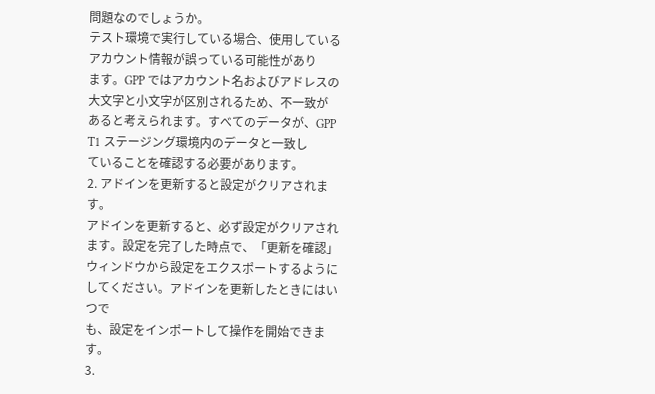問題なのでしょうか。
テスト環境で実行している場合、使用しているアカウント情報が誤っている可能性があり
ます。GPP ではアカウント名およびアドレスの大文字と小文字が区別されるため、不一致が
あると考えられます。すべてのデータが、GPP T1 ステージング環境内のデータと一致し
ていることを確認する必要があります。
2. アドインを更新すると設定がクリアされます。
アドインを更新すると、必ず設定がクリアされます。設定を完了した時点で、「更新を確認」
ウィンドウから設定をエクスポートするようにしてください。アドインを更新したときにはいつで
も、設定をインポートして操作を開始できます。
3.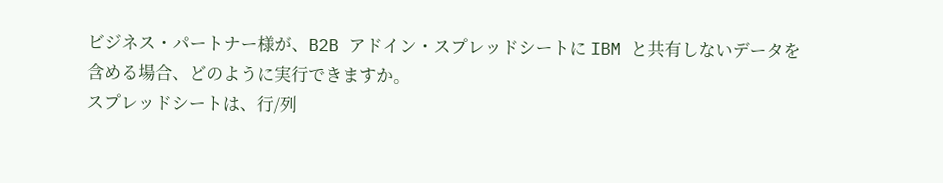ビジネス・パートナー様が、B2B アドイン・スプレッドシートに IBM と共有しないデータを
含める場合、どのように実行できますか。
スプレッドシートは、行/列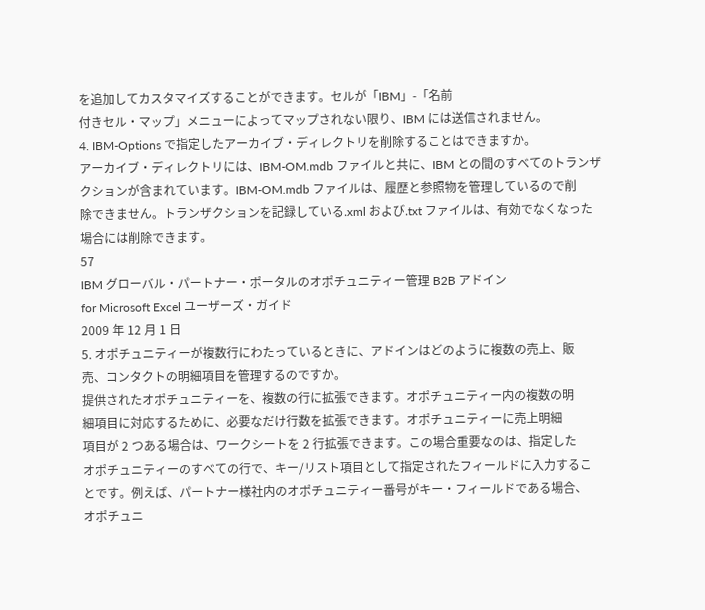を追加してカスタマイズすることができます。セルが「IBM」-「名前
付きセル・マップ」メニューによってマップされない限り、IBM には送信されません。
4. IBM-Options で指定したアーカイブ・ディレクトリを削除することはできますか。
アーカイブ・ディレクトリには、IBM-OM.mdb ファイルと共に、IBM との間のすべてのトランザ
クションが含まれています。IBM-OM.mdb ファイルは、履歴と参照物を管理しているので削
除できません。トランザクションを記録している.xml および.txt ファイルは、有効でなくなった
場合には削除できます。
57
IBM グローバル・パートナー・ポータルのオポチュニティー管理 B2B アドイン
for Microsoft Excel ユーザーズ・ガイド
2009 年 12 月 1 日
5. オポチュニティーが複数行にわたっているときに、アドインはどのように複数の売上、販
売、コンタクトの明細項目を管理するのですか。
提供されたオポチュニティーを、複数の行に拡張できます。オポチュニティー内の複数の明
細項目に対応するために、必要なだけ行数を拡張できます。オポチュニティーに売上明細
項目が 2 つある場合は、ワークシートを 2 行拡張できます。この場合重要なのは、指定した
オポチュニティーのすべての行で、キー/リスト項目として指定されたフィールドに入力するこ
とです。例えば、パートナー様社内のオポチュニティー番号がキー・フィールドである場合、
オポチュニ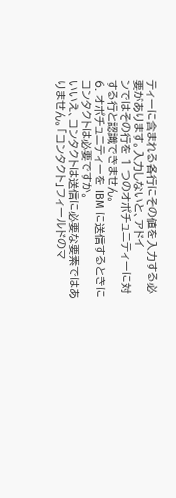ティーに含まれる各行にその値を入力する必要があります。入力しないと、アドイ
ンではその行を 1 つのオポチュニティーに対する行と認識できません。
6. オポチュニティーを IBM に送信するときにコンタクトは必要ですか。
いいえ、コンタクトは送信に必要な要素ではありません。「コンタクト」フィールドのマ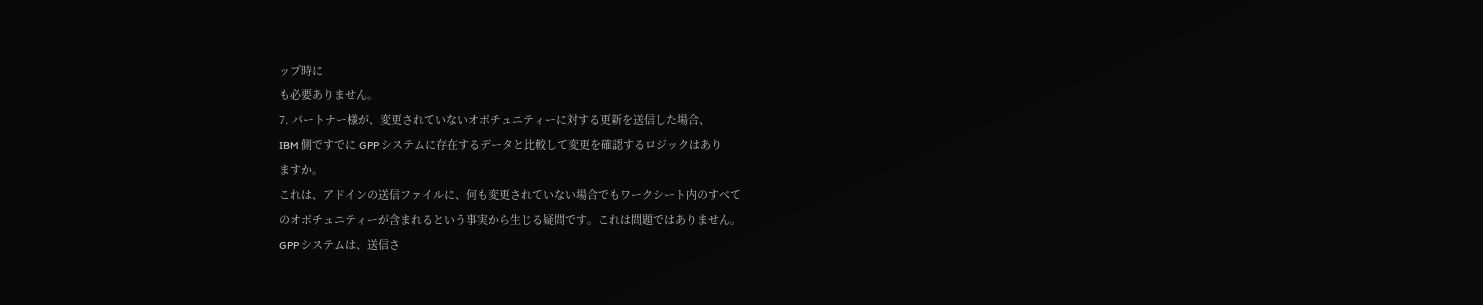ップ時に
も必要ありません。
7. パートナー様が、変更されていないオポチュニティーに対する更新を送信した場合、
IBM 側ですでに GPP システムに存在するデータと比較して変更を確認するロジックはあり
ますか。
これは、アドインの送信ファイルに、何も変更されていない場合でもワークシート内のすべて
のオポチュニティーが含まれるという事実から生じる疑問です。これは問題ではありません。
GPP システムは、送信さ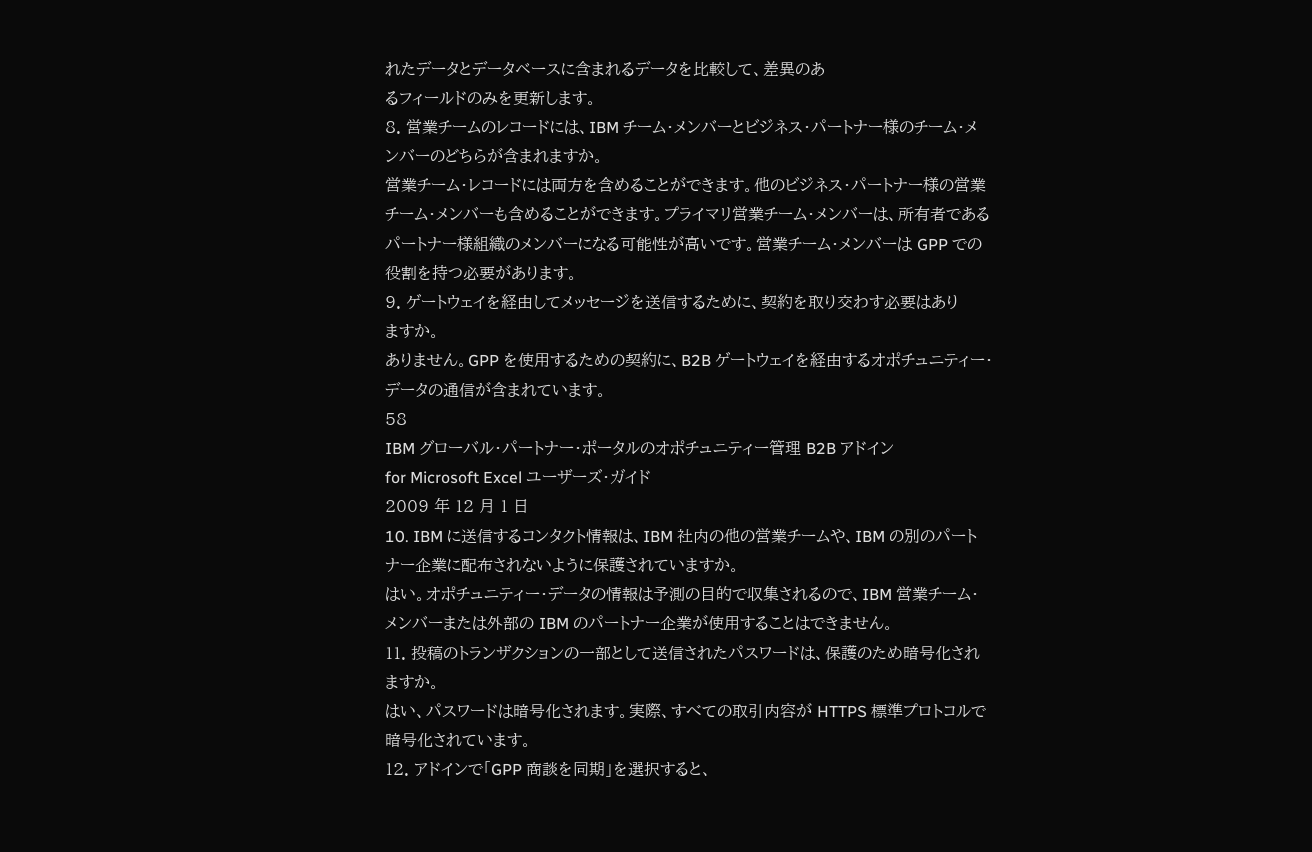れたデータとデータベースに含まれるデータを比較して、差異のあ
るフィールドのみを更新します。
8. 営業チームのレコードには、IBM チーム・メンバーとビジネス・パートナー様のチーム・メ
ンバーのどちらが含まれますか。
営業チーム・レコードには両方を含めることができます。他のビジネス・パートナー様の営業
チーム・メンバーも含めることができます。プライマリ営業チーム・メンバーは、所有者である
パートナー様組織のメンバーになる可能性が高いです。営業チーム・メンバーは GPP での
役割を持つ必要があります。
9. ゲートウェイを経由してメッセージを送信するために、契約を取り交わす必要はあり
ますか。
ありません。GPP を使用するための契約に、B2B ゲートウェイを経由するオポチュニティー・
データの通信が含まれています。
58
IBM グローバル・パートナー・ポータルのオポチュニティー管理 B2B アドイン
for Microsoft Excel ユーザーズ・ガイド
2009 年 12 月 1 日
10. IBM に送信するコンタクト情報は、IBM 社内の他の営業チームや、IBM の別のパート
ナー企業に配布されないように保護されていますか。
はい。オポチュニティー・データの情報は予測の目的で収集されるので、IBM 営業チーム・
メンバーまたは外部の IBM のパートナー企業が使用することはできません。
11. 投稿のトランザクションの一部として送信されたパスワードは、保護のため暗号化され
ますか。
はい、パスワードは暗号化されます。実際、すべての取引内容が HTTPS 標準プロトコルで
暗号化されています。
12. アドインで「GPP 商談を同期」を選択すると、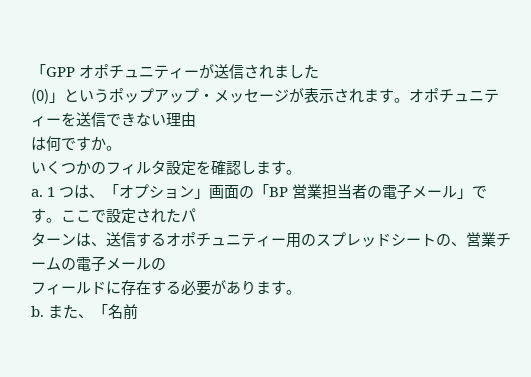「GPP オポチュニティーが送信されました
(0)」というポップアップ・メッセージが表示されます。オポチュニティーを送信できない理由
は何ですか。
いくつかのフィルタ設定を確認します。
a. 1 つは、「オプション」画面の「BP 営業担当者の電子メール」です。ここで設定されたパ
ターンは、送信するオポチュニティー用のスプレッドシートの、営業チームの電子メールの
フィールドに存在する必要があります。
b. また、「名前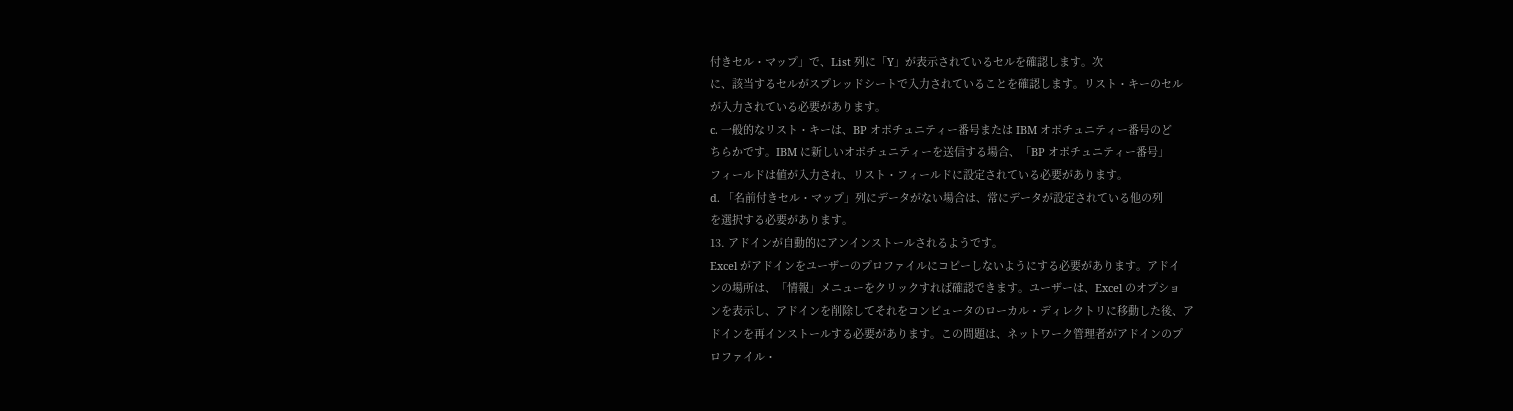付きセル・マップ」で、List 列に「Y」が表示されているセルを確認します。次
に、該当するセルがスプレッドシートで入力されていることを確認します。リスト・キーのセル
が入力されている必要があります。
c. 一般的なリスト・キーは、BP オポチュニティー番号または IBM オポチュニティー番号のど
ちらかです。IBM に新しいオポチュニティーを送信する場合、「BP オポチュニティー番号」
フィールドは値が入力され、リスト・フィールドに設定されている必要があります。
d. 「名前付きセル・マップ」列にデータがない場合は、常にデータが設定されている他の列
を選択する必要があります。
13. アドインが自動的にアンインストールされるようです。
Excel がアドインをユーザーのプロファイルにコピーしないようにする必要があります。アドイ
ンの場所は、「情報」メニューをクリックすれば確認できます。ユーザーは、Excel のオプショ
ンを表示し、アドインを削除してそれをコンピュータのローカル・ディレクトリに移動した後、ア
ドインを再インストールする必要があります。この問題は、ネットワーク管理者がアドインのプ
ロファイル・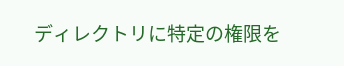ディレクトリに特定の権限を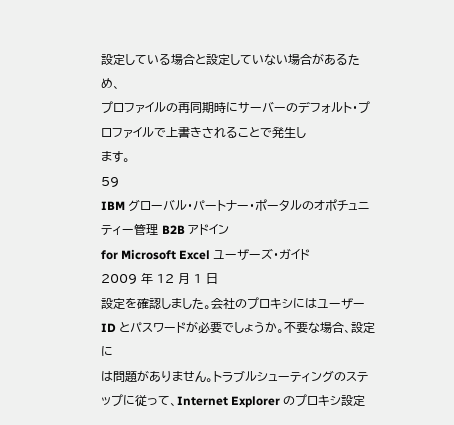設定している場合と設定していない場合があるため、
プロファイルの再同期時にサーバーのデフォルト・プロファイルで上書きされることで発生し
ます。
59
IBM グローバル・パートナー・ポータルのオポチュニティー管理 B2B アドイン
for Microsoft Excel ユーザーズ・ガイド
2009 年 12 月 1 日
設定を確認しました。会社のプロキシにはユーザーID とパスワードが必要でしょうか。不要な場合、設定に
は問題がありません。トラブルシューティングのステップに従って、Internet Explorer のプロキシ設定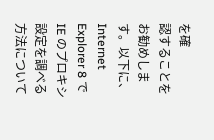を確
認することをお勧めします。以下に、Internet Explorer 8 で IE のプロキシ設定を調べる方法について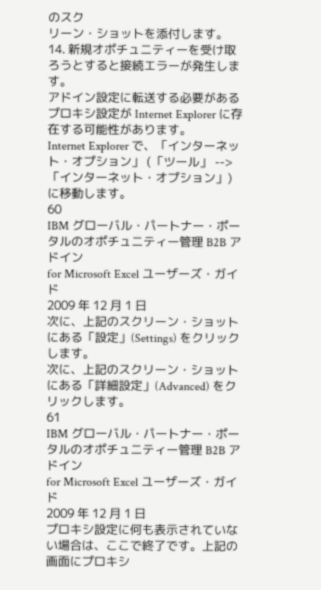のスク
リーン・ショットを添付します。
14. 新規オポチュニティーを受け取ろうとすると接続エラーが発生します。
アドイン設定に転送する必要があるプロキシ設定が Internet Explorer に存在する可能性があります。
Internet Explorer で、「インターネット・オプション」 (「ツール」 --> 「インターネット・オプション」) に移動します。
60
IBM グローバル・パートナー・ポータルのオポチュニティー管理 B2B アドイン
for Microsoft Excel ユーザーズ・ガイド
2009 年 12 月 1 日
次に、上記のスクリーン・ショットにある「設定」(Settings) をクリックします。
次に、上記のスクリーン・ショットにある「詳細設定」(Advanced) をクリックします。
61
IBM グローバル・パートナー・ポータルのオポチュニティー管理 B2B アドイン
for Microsoft Excel ユーザーズ・ガイド
2009 年 12 月 1 日
プロキシ設定に何も表示されていない場合は、ここで終了です。上記の画面にプロキシ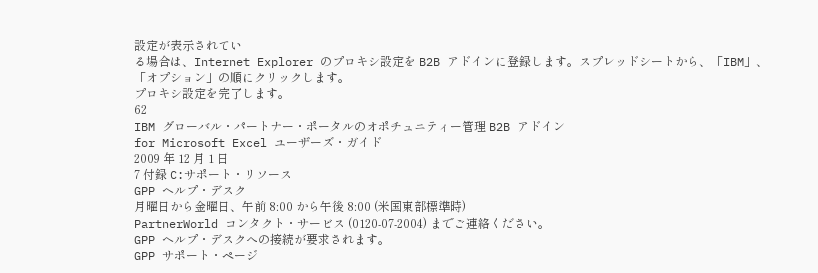設定が表示されてい
る場合は、Internet Explorer のプロキシ設定を B2B アドインに登録します。スプレッドシートから、「IBM」、
「オプション」の順にクリックします。
プロキシ設定を完了します。
62
IBM グローバル・パートナー・ポータルのオポチュニティー管理 B2B アドイン
for Microsoft Excel ユーザーズ・ガイド
2009 年 12 月 1 日
7 付録 C:サポート・リソース
GPP ヘルプ・デスク
月曜日から金曜日、午前 8:00 から午後 8:00 (米国東部標準時)
PartnerWorld コンタクト・サービス (0120-07-2004) までご連絡ください。
GPP ヘルプ・デスクへの接続が要求されます。
GPP サポート・ページ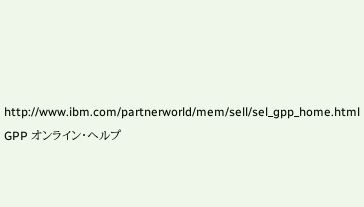http://www.ibm.com/partnerworld/mem/sell/sel_gpp_home.html
GPP オンライン・ヘルプ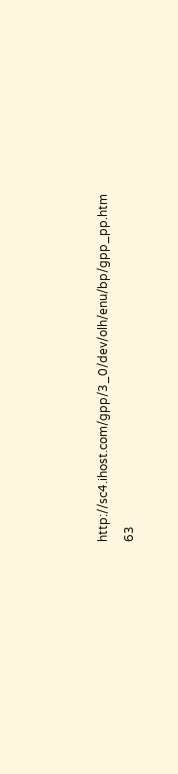http://sc4.ihost.com/gpp/3_0/dev/olh/enu/bp/gpp_pp.htm
63